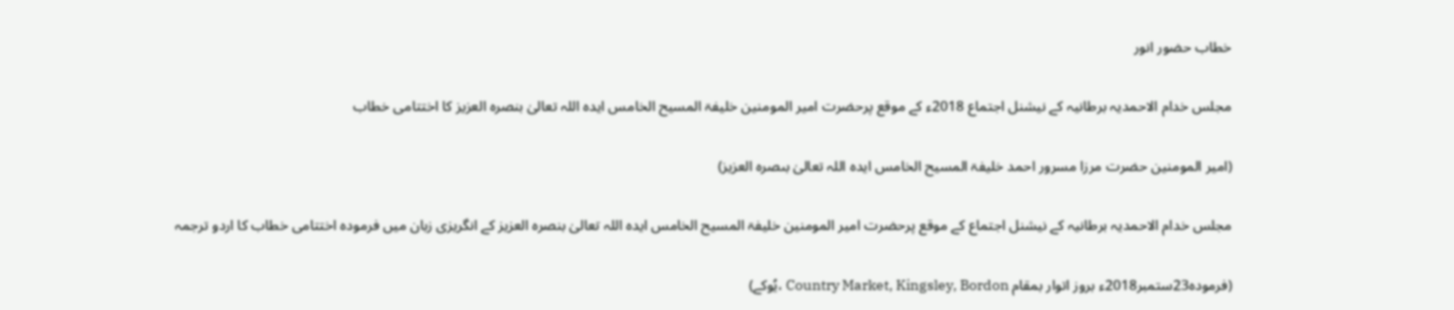خطاب حضور انور

مجلس خدام الاحمدیہ برطانیہ کے نیشنل اجتماع 2018ء کے موقع پرحضرت امیر المومنین خلیفۃ المسیح الخامس ایدہ اللہ تعالیٰ بنصرہ العزیز کا اختتامی خطاب

(امیر المومنین حضرت مرزا مسرور احمد خلیفۃ المسیح الخامس ایدہ اللہ تعالیٰ بںصرہ العزیز)

مجلس خدام الاحمدیہ برطانیہ کے نیشنل اجتماع کے موقع پرحضرت امیر المومنین خلیفۃ المسیح الخامس ایدہ اللہ تعالیٰ بنصرہ العزیز کے انگریزی زبان میں فرمودہ اختتامی خطاب کا اردو ترجمہ

(فرمودہ23ستمبر2018ء بروز اتوار بمقام Country Market, Kingsley, Bordon ،یُوکے)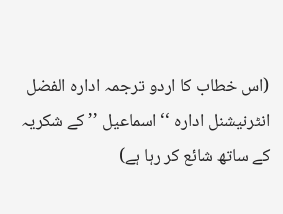(اس خطاب کا اردو ترجمہ ادارہ الفضل انٹرنیشنل ادارہ ‘‘اسماعیل ’’ کے شکریہ کے ساتھ شائع کر رہا ہے)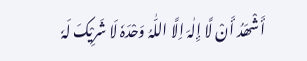أَشْھَدُ أَنْ لَّا إِلٰہَ اِلَّا اللّٰہُ وَحْدَہٗ لَا شَرِیْکَ لَہٗ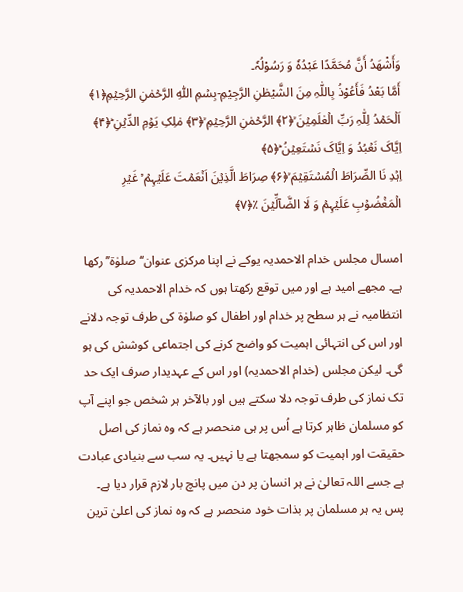وَأَشْھَدُ أَنَّ مُحَمَّدًا عَبْدُہٗ وَ رَسُوْلُہٗ۔
أَمَّا بَعْدُ فَأَعُوْذُ بِاللّٰہِ مِنَ الشَّیْطٰنِ الرَّجِیْمِ-بِسۡمِ اللّٰہِ الرَّحۡمٰنِ الرَّحِیۡمِ﴿۱﴾
اَلۡحَمۡدُ لِلّٰہِ رَبِّ الۡعٰلَمِیۡنَ ۙ﴿۲﴾ الرَّحۡمٰنِ الرَّحِیۡمِ ۙ﴿۳﴾ مٰلِکِ یَوۡمِ الدِّیۡنِ ؕ﴿۴﴾ اِیَّاکَ نَعۡبُدُ وَ اِیَّاکَ نَسۡتَعِیۡنُ ؕ﴿۵﴾
اِہۡدِ نَا الصِّرَاطَ الۡمُسۡتَقِیۡمَ ۙ﴿۶﴾ صِرَاطَ الَّذِیۡنَ اَنۡعَمۡتَ عَلَیۡہِمۡ ۬ۙ غَیۡرِ الۡمَغۡضُوۡبِ عَلَیۡہِمۡ وَ لَا الضَّآلِّیۡنَ ٪﴿۷﴾

امسال مجلس خدام الاحمدیہ یوکے نے اپنا مرکزی عنوان‘‘صلوٰۃ’’ رکھا ہے۔ مجھے امید ہے اور میں توقع رکھتا ہوں کہ خدام الاحمدیہ کی انتظامیہ نے ہر سطح پر خدام اور اطفال کو صلوٰۃ کی طرف توجہ دلانے اور اس کی انتہائی اہمیت کو واضح کرنے کی اجتماعی کوشش کی ہو گی۔ لیکن مجلس (خدام الاحمدیہ) اور اس کے عہدیدار صرف ایک حد تک نماز کی طرف توجہ دلا سکتے ہیں اور بالآخر ہر شخص جو اپنے آپ کو مسلمان ظاہر کرتا ہے اُس پر ہی منحصر ہے کہ وہ نماز کی اصل حقیقت اور اہمیت کو سمجھتا ہے یا نہیں۔ یہ سب سے بنیادی عبادت ہے جسے اللہ تعالیٰ نے ہر انسان پر دن میں پانچ بار لازم قرار دیا ہے۔ پس یہ ہر مسلمان پر بذات خود منحصر ہے کہ وہ نماز کی اعلیٰ ترین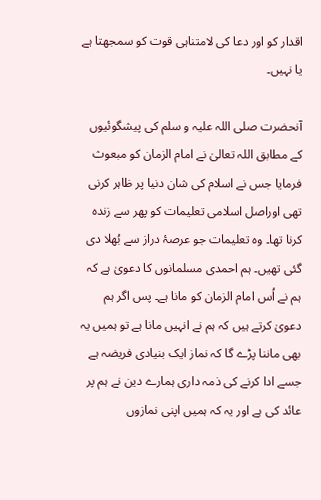اقدار کو اور دعا کی لامتناہی قوت کو سمجھتا ہے یا نہیں۔

آنحضرت صلی اللہ علیہ و سلم کی پیشگوئیوں کے مطابق اللہ تعالیٰ نے امام الزمان کو مبعوث فرمایا جس نے اسلام کی شان دنیا پر ظاہر کرنی تھی اوراصل اسلامی تعلیمات کو پھر سے زندہ کرنا تھا۔ وہ تعلیمات جو عرصۂ دراز سے بُھلا دی گئی تھیں۔ ہم احمدی مسلمانوں کا دعویٰ ہے کہ ہم نے اُس امام الزمان کو مانا ہے۔ پس اگر ہم دعویٰ کرتے ہیں کہ ہم نے انہیں مانا ہے تو ہمیں یہ بھی ماننا پڑے گا کہ نماز ایک بنیادی فریضہ ہے جسے ادا کرنے کی ذمہ داری ہمارے دین نے ہم پر عائد کی ہے اور یہ کہ ہمیں اپنی نمازوں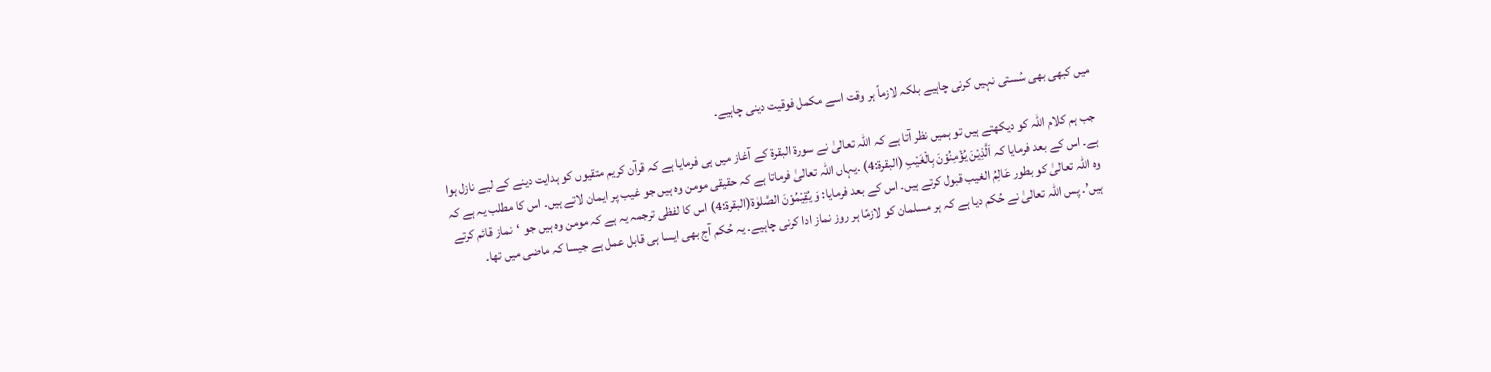میں کبھی بھی سُستی نہیں کرنی چاہیے بلکہ لازماً ہر وقت اسے مکمل فوقیت دینی چاہیے۔

جب ہم کلام اللہ کو دیکھتے ہیں تو ہمیں نظر آتا ہے کہ اللہ تعالیٰ نے سورۃ البقرۃ کے آغاز میں ہی فرمایا ہے کہ قرآن کریم متقیوں کو ہدایت دینے کے لیے نازل ہوا ہے۔ اس کے بعد فرمایا کہ اَلَّذِیْنَ یُؤْمِنُوْنَ بِالْغَیْبِ (البقرۃ:4) ۔یہاں اللہ تعالیٰ فرماتا ہے کہ حقیقی مومن وہ ہیں جو غیب پر ایمان لاتے ہیں۔ اس کا مطلب یہ ہے کہ وہ اللہ تعالیٰ کو بطور عَالِمُ الغیب قبول کرتے ہیں۔ اس کے بعد فرمایا: وَ یُقِیْمُوْنَ الصَّلوٰۃ(البقرۃ:4) اس کا لفظی ترجمہ یہ ہے کہ مومن وہ ہیں جو ‘نماز قائم کرتے ہیں’۔ پس اللہ تعالیٰ نے حُکم دیا ہے کہ ہر مسلمان کو لازمًا ہر روز نماز ادا کرنی چاہیے۔ یہ حُکم آج بھی ایسا ہی قابل عمل ہے جیسا کہ ماضی میں تھا۔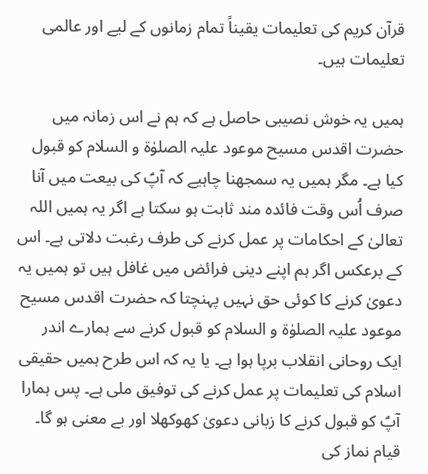قرآن کریم کی تعلیمات یقیناً تمام زمانوں کے لیے اور عالمی تعلیمات ہیں۔

ہمیں یہ خوش نصیبی حاصل ہے کہ ہم نے اس زمانہ میں حضرت اقدس مسیح موعود علیہ الصلوٰۃ و السلام کو قبول کیا ہے۔ مگر ہمیں یہ سمجھنا چاہیے کہ آپؑ کی بیعت میں آنا صرف اُس وقت فائدہ مند ثابت ہو سکتا ہے اگر یہ ہمیں اللہ تعالیٰ کے احکامات پر عمل کرنے کی طرف رغبت دلاتی ہے۔ اس کے برعکس اگر ہم اپنے دینی فرائض میں غافل ہیں تو ہمیں یہ دعویٰ کرنے کا کوئی حق نہیں پہنچتا کہ حضرت اقدس مسیح موعود علیہ الصلوٰۃ و السلام کو قبول کرنے سے ہمارے اندر ایک روحانی انقلاب برپا ہوا ہے۔ یا یہ کہ اس طرح ہمیں حقیقی اسلام کی تعلیمات پر عمل کرنے کی توفیق ملی ہے۔ پس ہمارا آپؑ کو قبول کرنے کا زبانی دعویٰ کھوکھلا اور بے معنی ہو گا۔ قیام نماز کی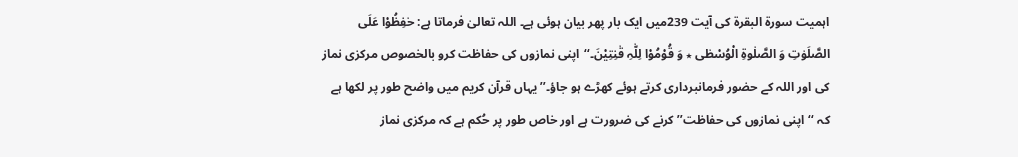اہمیت سورۃ البقرۃ کی آیت 239میں ایک بار پھر بیان ہوئی ہے۔ اللہ تعالیٰ فرماتا ہے: حٰفِظُوْا عَلَی الصَّلَوٰتِ وَ الصَّلٰوۃِ الْوُسْطٰی ٭ وَ قُوْمُوْا لِلّٰہِ قٰنِتِیْنَ۔‘‘اپنی نمازوں کی حفاظت کرو بالخصوص مرکزی نماز کی اور اللہ کے حضور فرمانبرداری کرتے ہوئے کھڑے ہو جاؤ۔’’یہاں قرآن کریم میں واضح طور پر لکھا ہے کہ ‘‘اپنی نمازوں کی حفاظت’’ کرنے کی ضرورت ہے اور خاص طور پر حُکم ہے کہ مرکزی نماز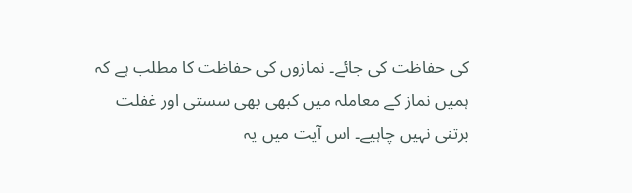کی حفاظت کی جائے۔ نمازوں کی حفاظت کا مطلب ہے کہ ہمیں نماز کے معاملہ میں کبھی بھی سستی اور غفلت برتنی نہیں چاہیے۔ اس آیت میں یہ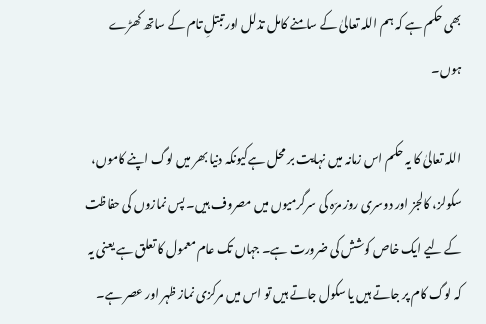بھی حکم ہے کہ ہم اللہ تعالیٰ کے سامنے کامل تذلل اور تبتلِ تام کے ساتھ کھڑے ہوں۔

اللہ تعالیٰ کا یہ حکم اس زمانہ میں نہایت بر محل ہےکیونکہ دنیا بھر میں لوگ اپنے کاموں، سکولز، کالجز اور دوسری روز مرّہ کی سرگرمیوں میں مصروف ہیں۔ پس نمازوں کی حفاظت کے لیے ایک خاص کوشش کی ضرورت ہے۔ جہاں تک عام معمول کا تعلق ہے یعنی یہ کہ لوگ کام پر جاتے ہیں یا سکول جاتے ہیں تو اس میں مرکزی نماز ظہر اور عصر ہے۔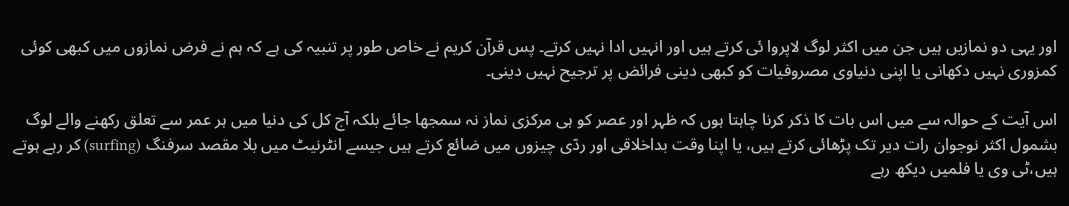اور یہی دو نمازیں ہیں جن میں اکثر لوگ لاپروا ئی کرتے ہیں اور انہیں ادا نہیں کرتے۔ پس قرآن کریم نے خاص طور پر تنبیہ کی ہے کہ ہم نے فرض نمازوں میں کبھی کوئی کمزوری نہیں دکھانی یا اپنی دنیاوی مصروفیات کو کبھی دینی فرائض پر ترجیح نہیں دینی۔

اس آیت کے حوالہ سے میں اس بات کا ذکر کرنا چاہتا ہوں کہ ظہر اور عصر کو ہی مرکزی نماز نہ سمجھا جائے بلکہ آج کل کی دنیا میں ہر عمر سے تعلق رکھنے والے لوگ بشمول اکثر نوجوان رات دیر تک پڑھائی کرتے ہیں، یا اپنا وقت بداخلاقی اور ردّی چیزوں میں ضائع کرتے ہیں جیسے انٹرنیٹ میں بلا مقصد سرفنگ (surfing) کر رہے ہوتے ہیں،ٹی وی یا فلمیں دیکھ رہے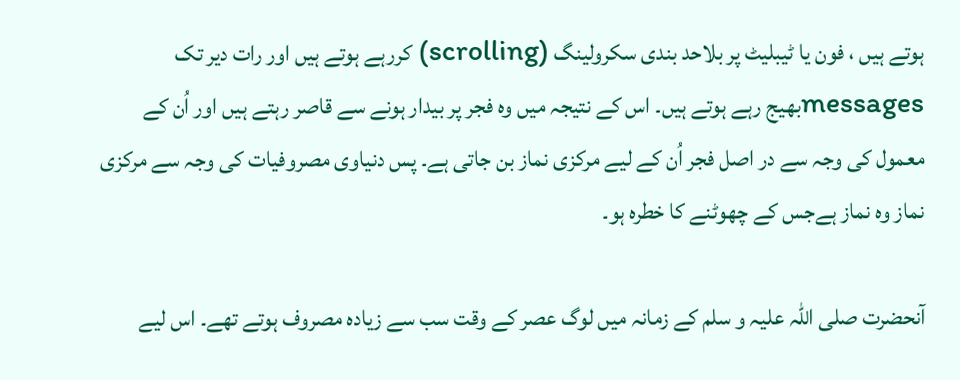ہوتے ہیں ، فون یا ٹیبلیٹ پر بلاحد بندی سکرولینگ (scrolling) کررہے ہوتے ہیں اور رات دیر تک messagesبھیج رہے ہوتے ہیں۔ اس کے نتیجہ میں وہ فجر پر بیدار ہونے سے قاصر رہتے ہیں اور اُن کے معمول کی وجہ سے در اصل فجر اُن کے لیے مرکزی نماز بن جاتی ہے۔ پس دنیاوی مصروفیات کی وجہ سے مرکزی نماز وہ نماز ہےجس کے چھوٹنے کا خطرہ ہو۔

آنحضرت صلی اللہ علیہ و سلم کے زمانہ میں لوگ عصر کے وقت سب سے زیادہ مصروف ہوتے تھے۔ اس لیے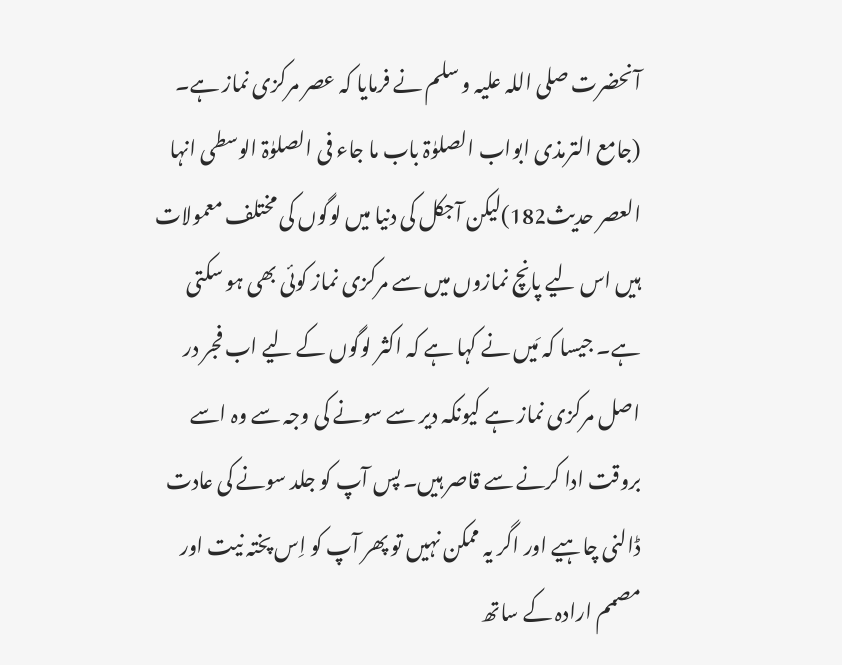آنحضرت صلی اللہ علیہ و سلم نے فرمایا کہ عصر مرکزی نماز ہے۔ (جامع الترمذی ابواب الصلوٰۃ باب ما جاء فی الصلوٰۃ الوسطی انہا العصر حدیث182)لیکن آجکل کی دنیا میں لوگوں کی مختلف معمولات ہیں اس لیے پانچ نمازوں میں سے مرکزی نماز کوئی بھی ہو سکتی ہے۔ جیسا کہ مَیں نے کہا ہے کہ اکثر لوگوں کے لیے اب فجر در اصل مرکزی نماز ہے کیونکہ دیر سے سونے کی وجہ سے وہ اسے بروقت ادا کرنے سے قاصر ہیں۔ پس آپ کو جلد سونے کی عادت ڈالنی چاہیے اور اگر یہ ممکن نہیں تو پھر آپ کو اِس پختہ نیت اور مصمم ارادہ کے ساتھ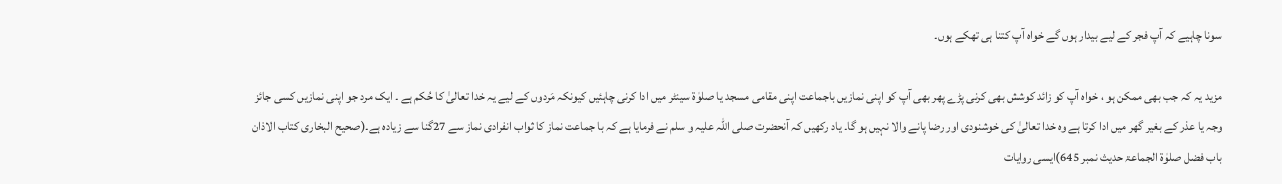سونا چاہیے کہ آپ فجر کے لیے بیدار ہوں گے خواہ آپ کتنا ہی تھکے ہوں۔

مزید یہ کہ جب بھی ممکن ہو ، خواہ آپ کو زائد کوشش بھی کرنی پڑے پھر بھی آپ کو اپنی نمازیں باجماعت اپنی مقامی مسجد یا صلوٰۃ سینٹر میں ادا کرنی چاہئیں کیونکہ مَردوں کے لیے یہ خدا تعالیٰ کا حُکم ہے ۔ ایک مرد جو اپنی نمازیں کسی جائز وجہ یا عذر کے بغیر گھر میں ادا کرتا ہے وہ خدا تعالیٰ کی خوشنودی اور رضا پانے والا نہیں ہو گا۔ یاد رکھیں کہ آنحضرت صلی اللہ علیہ و سلم نے فرمایا ہے کہ با جماعت نماز کا ثواب انفرادی نماز سے 27گنا سے زیادہ ہے۔(صحیح البخاری کتاب الاذان باب فضل صلوٰۃ الجماعۃ حدیث نمبر 645)ایسی روایات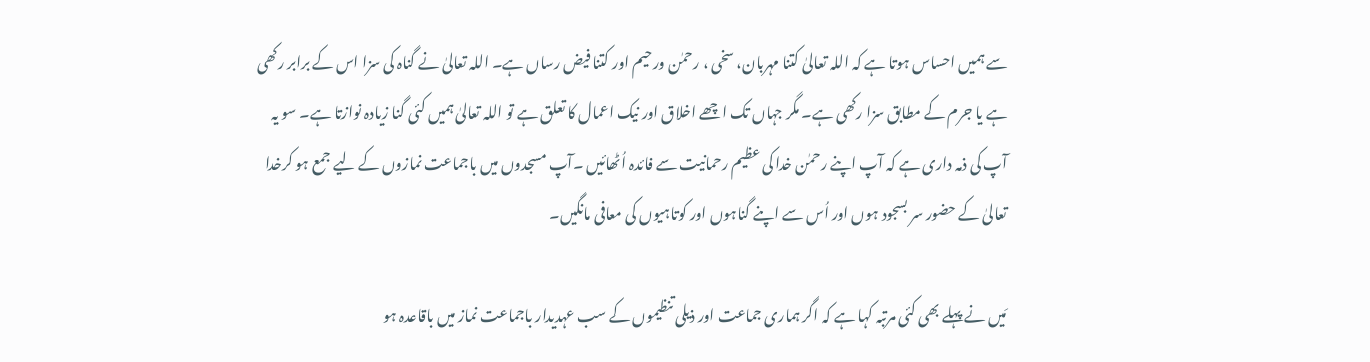سے ہمیں احساس ہوتا ہے کہ اللہ تعالیٰ کتنا مہربان، سخی ، رحمٰن ورحیم اور کتنا فیض رساں ہے۔ اللہ تعالیٰ نے گناہ کی سزا اس کے برابر رکھی ہے یا جرم کے مطابق سزا رکھی ہے۔ مگر جہاں تک اچھے اخلاق اور نیک اعمال کا تعلق ہے تو اللہ تعالیٰ ہمیں کئی گنا زیادہ نوازتا ہے۔ سو یہ آپ کی ذمہ داری ہے کہ آپ اپنے رحمٰن خدا کی عظیم رحمانیت سے فائدہ اُٹھائیں ۔آپ مسجدوں میں باجماعت نمازوں کے لیے جمع ہو کرخدا تعالیٰ کے حضور سر بسجود ہوں اور اُس سے اپنے گناہوں اور کوتاہیوں کی معافی مانگیں۔

مَیں نے پہلے بھی کئی مرتبہ کہا ہے کہ اگر ہماری جماعت اور ذیلی تنظیموں کے سب عہدیدار باجماعت نماز میں باقاعدہ ہو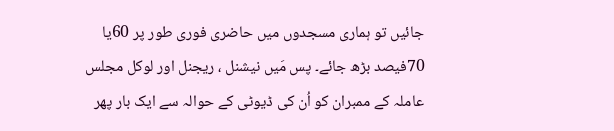جائیں تو ہماری مسجدوں میں حاضری فوری طور پر 60یا 70فیصد بڑھ جائے۔ پس مَیں نیشنل ، ریجنل اور لوکل مجلس عاملہ کے ممبران کو اُن کی ڈیوٹی کے حوالہ سے ایک بار پھر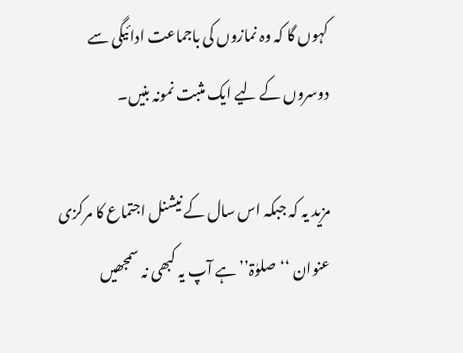کہوں گا کہ وہ نمازوں کی باجماعت ادائیگی سے دوسروں کے لیے ایک مثبت نمونہ بنیں۔

مزید یہ کہ جبکہ اس سال کے نیشنل اجتماع کا مرکزی عنوان ‘‘صلوٰۃ’’ ہے آپ یہ کبھی نہ سمجھیں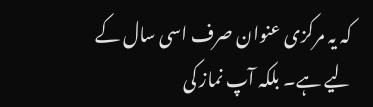کہ یہ مرکزی عنوان صرف اسی سال کے لیے ہے۔ بلکہ آپ نماز کی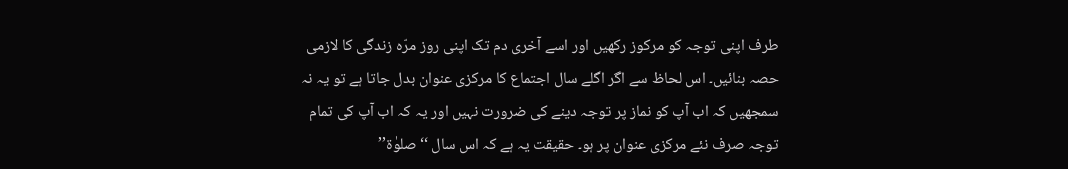طرف اپنی توجہ کو مرکوز رکھیں اور اسے آخری دم تک اپنی روز مرّہ زندگی کا لازمی حصہ بنائیں۔ اس لحاظ سے اگر اگلے سال اجتماع کا مرکزی عنوان بدل جاتا ہے تو یہ نہ سمجھیں کہ اب آپ کو نماز پر توجہ دینے کی ضرورت نہیں اور یہ کہ اب آپ کی تمام توجہ صرف نئے مرکزی عنوان پر ہو۔ حقیقت یہ ہے کہ اس سال ‘‘صلوٰۃ’’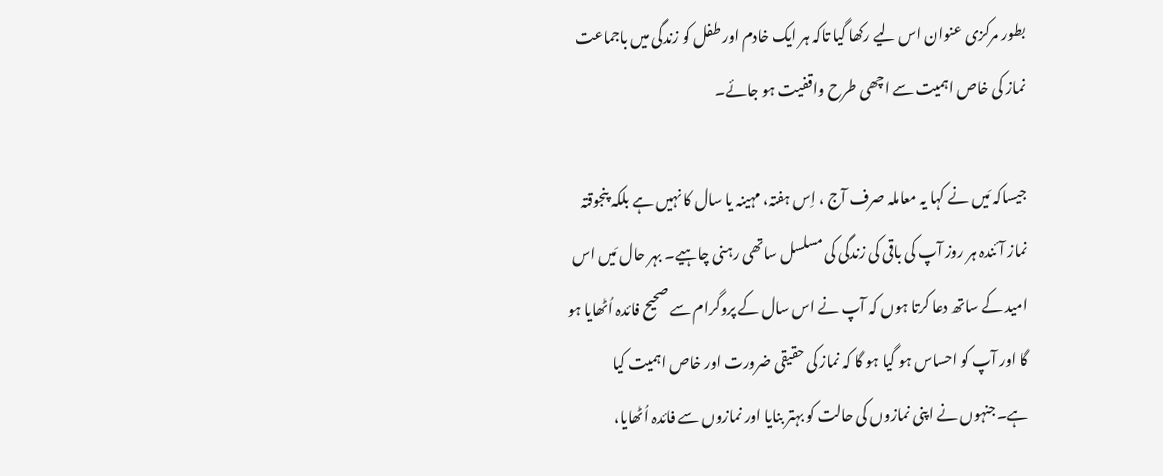بطور مرکزی عنوان اس لیے رکھا گیا تاکہ ہر ایک خادم اور طفل کو زندگی میں باجماعت نماز کی خاص اہمیت سے اچھی طرح واقفیت ہو جائے۔

جیساکہ مَیں نے کہا یہ معاملہ صرف آج ، اِس ہفتہ، مہینہ یا سال کا نہیں ہے بلکہ پنجوقتہ نماز آئندہ ہر روز آپ کی باقی کی زندگی کی مسلسل ساتھی رہنی چاہیے۔ بہر حال مَیں اس امید کے ساتھ دعا کرتا ہوں کہ آپ نے اس سال کے پروگرام سے صحیح فائدہ اُٹھایا ہو گا اور آپ کو احساس ہو گیا ہو گا کہ نماز کی حقیقی ضرورت اور خاص اہمیت کیا ہے۔جنہوں نے اپنی نمازوں کی حالت کو بہتر بنایا اور نمازوں سے فائدہ اُٹھایا،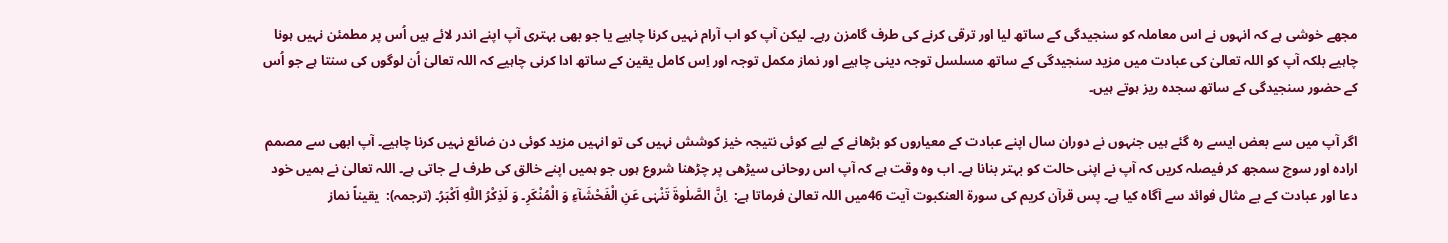مجھے خوشی ہے کہ انہوں نے اس معاملہ کو سنجیدگی کے ساتھ لیا اور ترقی کرنے کی طرف گامزن رہے۔ لیکن آپ کو اب آرام نہیں کرنا چاہیے یا جو بھی بہتری آپ اپنے اندر لائے ہیں اُس پر مطمئن نہیں ہونا چاہیے بلکہ آپ کو اللہ تعالیٰ کی عبادت میں مزید سنجیدگی کے ساتھ مسلسل توجہ دینی چاہیے اور نماز مکمل توجہ اور اِس کامل یقین کے ساتھ ادا کرنی چاہیے کہ اللہ تعالیٰ اُن لوگوں کی سنتا ہے جو اُس کے حضور سنجیدگی کے ساتھ سجدہ ریز ہوتے ہیں۔

اگر آپ میں سے بعض ایسے رہ گئے ہیں جنہوں نے دوران سال اپنے عبادت کے معیاروں کو بڑھانے کے لیے کوئی نتیجہ خیز کوشش نہیں کی تو انہیں مزید کوئی دن ضائع نہیں کرنا چاہیے۔ آپ ابھی سے مصمم ارادہ اور سوچ سمجھ کر فیصلہ کریں کہ آپ نے اپنی حالت کو بہتر بنانا ہے۔ اب وہ وقت ہے کہ آپ اس روحانی سیڑھی پر چڑھنا شروع ہوں جو ہمیں اپنے خالق کی طرف لے جاتی ہے۔ اللہ تعالیٰ نے ہمیں خود دعا اور عبادت کے بے مثال فوائد سے آگاہ کیا ہے۔ پس قرآن کریم کی سورۃ العنکبوت آیت 46میں اللہ تعالیٰ فرماتا ہے:  اِنَّ الصَّلٰوۃَ تَنْہٰی عَنِ الْفَحْشَآءِ وَ الْمُنْکَرِ۔ وَ لَذِکْرُ اللّٰہِ اَکْبَرُ۔ (ترجمہ):  یقیناً نماز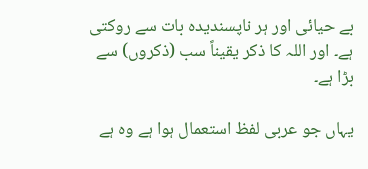بے حیائی اور ہر ناپسندیدہ بات سے روکتی ہے۔ اور اللہ کا ذکر یقیناً سب (ذکروں) سے بڑا ہے۔

یہاں جو عربی لفظ استعمال ہوا ہے وہ ہے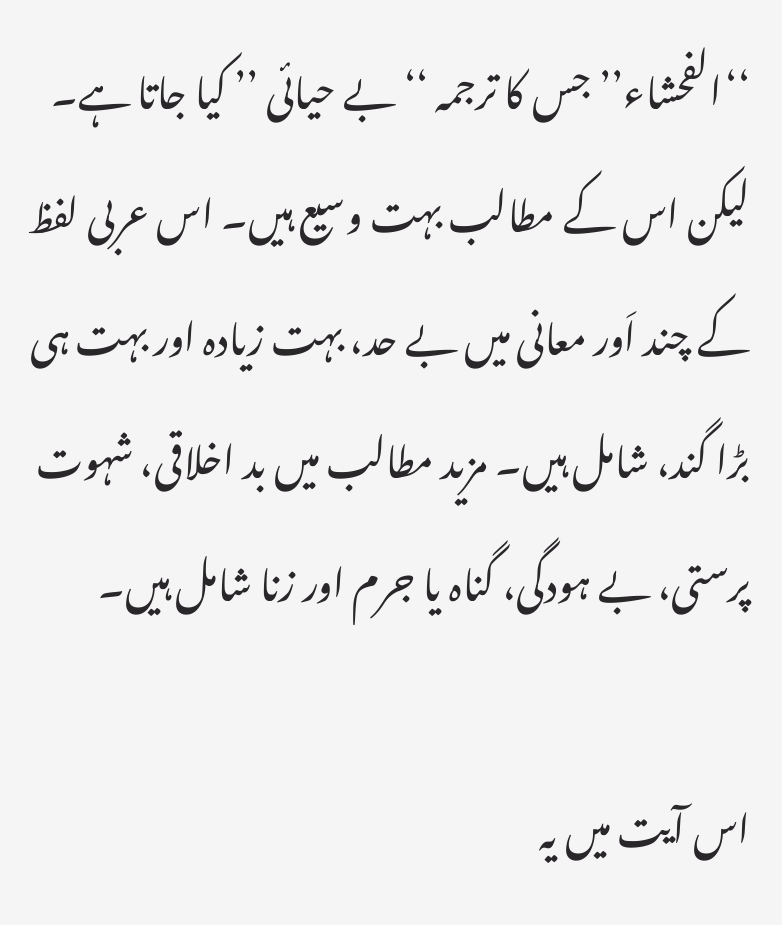‘‘الفحشاء’’ جس کا ترجمہ ‘‘بے حیائی ’’ کیا جاتا ہے۔ لیکن اس کے مطالب بہت وسیع ہیں۔ اس عربی لفظ کے چند اَور معانی میں بے حد، بہت زیادہ اور بہت ہی بڑا گند، شامل ہیں۔ مزید مطالب میں بد اخلاقی، شہوت پرستی، بے ہودگی، گناہ یا جرم اور زنا شامل ہیں۔

اس آیت میں یہ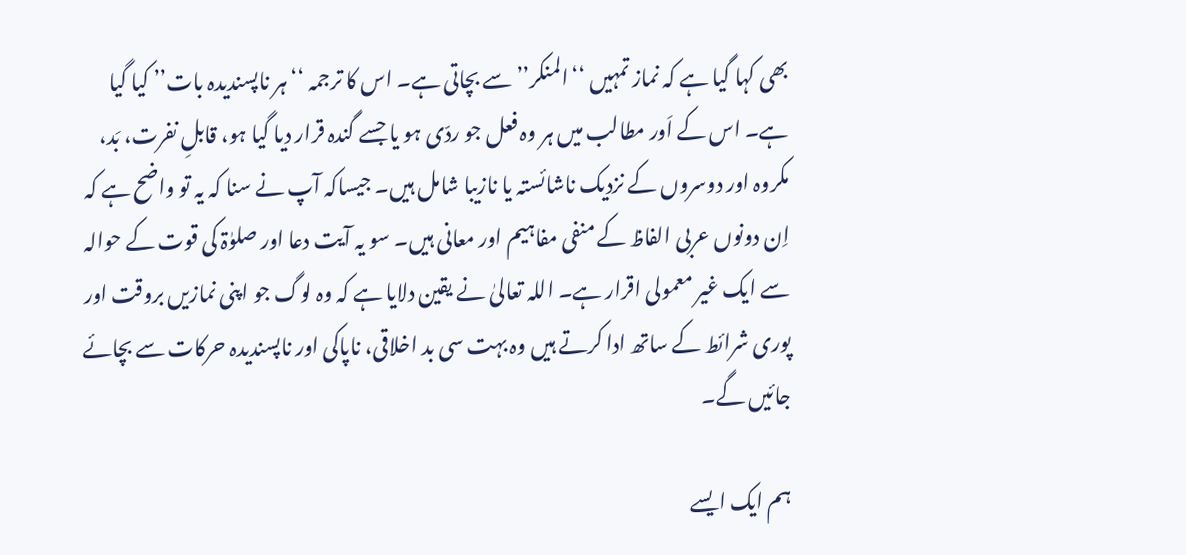بھی کہا گیا ہے کہ نماز تمہیں ‘‘المنکر’’ سے بچاتی ہے۔ اس کا ترجمہ ‘‘ہر ناپسندیدہ بات’’ کیا گیا ہے۔ اس کے اَور مطالب میں ہر وہ فعل جو ردّی ہو یا جسے گندہ قرار دیا گیا ہو، قابلِ نفرت، بَد، مکروہ اور دوسروں کے نزدیک ناشائستہ یا نازیبا شامل ہیں۔ جیساکہ آپ نے سنا کہ یہ تو واضح ہے کہ اِن دونوں عربی الفاظ کے منفی مفاہیم اور معانی ہیں۔ سو یہ آیت دعا اور صلوٰۃ کی قوت کے حوالہ سے ایک غیر معمولی اقرار ہے۔ اللہ تعالیٰ نے یقین دلایا ہے کہ وہ لوگ جو اپنی نمازیں بروقت اور پوری شرائط کے ساتھ ادا کرتے ہیں وہ بہت سی بد اخلاقی، ناپاکی اور ناپسندیدہ حرکات سے بچائے جائیں گے۔

ہم ایک ایسے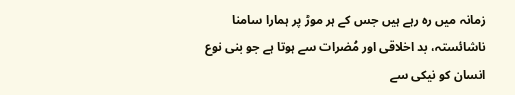زمانہ میں رہ رہے ہیں جس کے ہر موڑ پر ہمارا سامنا ناشائستہ، بد اخلاقی اور مُضرات سے ہوتا ہے جو بنی نوع انسان کو نیکی سے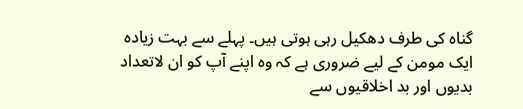گناہ کی طرف دھکیل رہی ہوتی ہیں۔ پہلے سے بہت زیادہ ایک مومن کے لیے ضروری ہے کہ وہ اپنے آپ کو ان لاتعداد بدیوں اور بد اخلاقیوں سے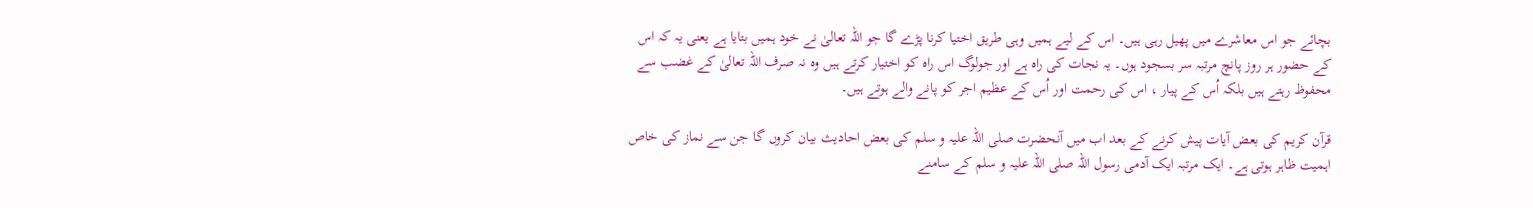بچائے جو اس معاشرے میں پھیل رہی ہیں۔ اس کے لیے ہمیں وہی طریق اختیا کرنا پڑے گا جو اللہ تعالیٰ نے خود ہمیں بتایا ہے یعنی یہ کہ اس کے حضور ہر روز پانچ مرتبہ سر بسجود ہوں۔ یہ نجات کی راہ ہے اور جولوگ اس راہ کو اختیار کرتے ہیں وہ نہ صرف اللہ تعالیٰ کے غضب سے محفوظ رہتے ہیں بلکہ اُس کے پیار ، اس کی رحمت اور اُس کے عظیم اجر کو پانے والے ہوتے ہیں۔

قرآن کریم کی بعض آیات پیش کرنے کے بعد اب میں آنحضرت صلی اللہ علیہ و سلم کی بعض احادیث بیان کروں گا جن سے نماز کی خاص اہمیت ظاہر ہوتی ہے۔ ایک مرتبہ ایک آدمی رسول اللہ صلی اللہ علیہ و سلم کے سامنے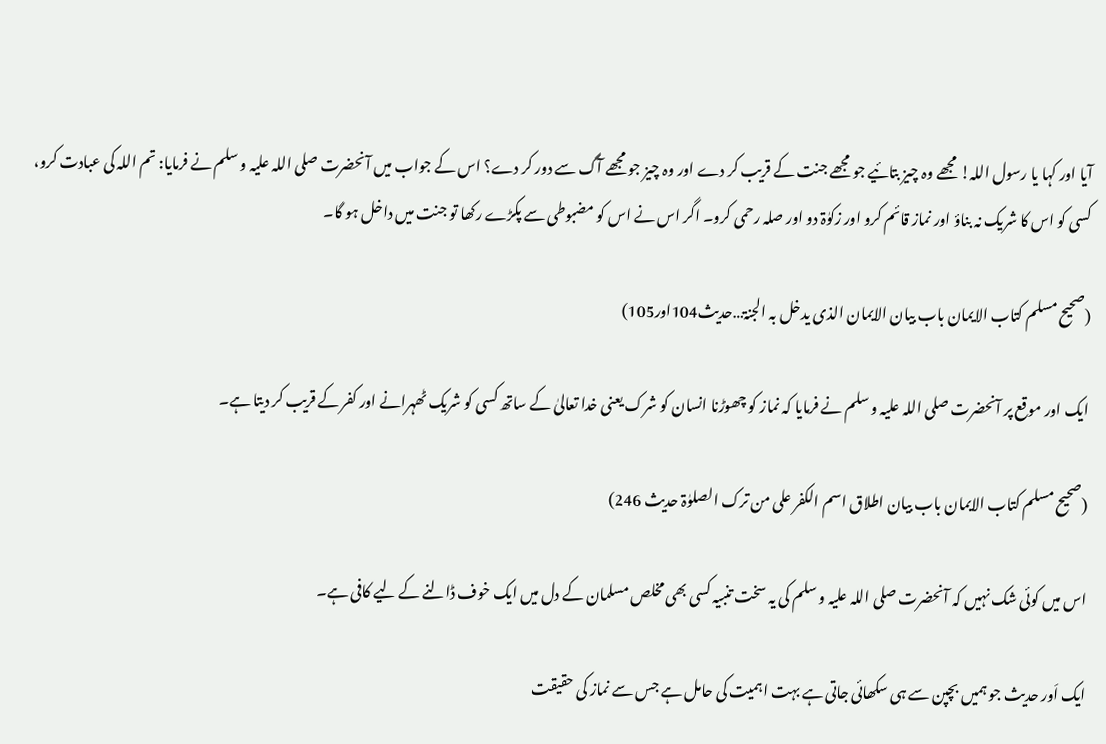آیا اور کہا یا رسول اللہ! مجھے وہ چیز بتائیے جو مجھے جنت کے قریب کر دے اور وہ چیز جو مجھے آگ سے دور کر دے؟ اس کے جواب میں آنحضرت صلی اللہ علیہ و سلم نے فرمایا: تم اللہ کی عبادت کرو، کسی کو اس کا شریک نہ بناؤ اور نماز قائم کرو اور زکوٰۃ دو اور صلہ رحمی کرو۔ اگر اس نے اس کو مضبوطی سے پکڑے رکھا تو جنت میں داخل ہو گا۔

(صحیح مسلم کتاب الایمان باب بیان الایمان الذی یدخل بہ الجنۃ…حدیث104اور105)

ایک اور موقع پر آنحضرت صلی اللہ علیہ و سلم نے فرمایا کہ نماز کو چھوڑنا انسان کو شرک یعنی خدا تعالیٰ کے ساتھ کسی کو شریک ٹھہرانے اور کفر کے قریب کر دیتا ہے۔

(صحیح مسلم کتاب الایمان باب بیان اطلاق اسم الکفر علی من ترک الصلوٰۃ حدیث 246)

اس میں کوئی شک نہیں کہ آنحضرت صلی اللہ علیہ و سلم کی یہ سخت تنبیہ کسی بھی مخلص مسلمان کے دل میں ایک خوف ڈالنے کے لیے کافی ہے۔

ایک اَور حدیث جو ہمیں بچپن سے ہی سکھائی جاتی ہے بہت اہمیت کی حامل ہے جس سے نماز کی حقیقت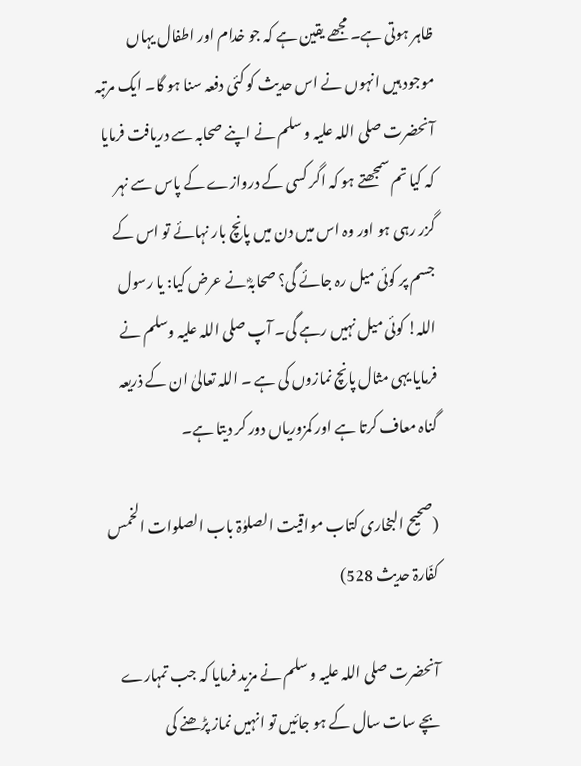ظاہر ہوتی ہے۔ مجھے یقین ہے کہ جو خدام اور اطفال یہاں موجود ہیں انہوں نے اس حدیث کو کئی دفعہ سنا ہو گا۔ ایک مرتبہ آنحضرت صلی اللہ علیہ و سلم نے اپنے صحابہ سے دریافت فرمایا کہ کیا تم سمجھتے ہو کہ اگر کسی کے دروازے کے پاس سے نہر گزر رہی ہو اور وہ اس میں دن میں پانچ بار نہائے تو اس کے جسم پر کوئی میل رہ جائے گی؟ صحابہؓ نے عرض کیا: یا رسول اللہ! کوئی میل نہیں رہے گی۔ آپ صلی اللہ علیہ وسلم نے فرمایا یہی مثال پانچ نمازوں کی ہے ۔ اللہ تعالیٰ ان کے ذریعہ گناہ معاف کرتا ہے اور کمزوریاں دور کر دیتا ہے۔

(صحیح البخاری کتاب مواقیت الصلوٰۃ باب الصلوات الخمس کفّارۃ حدیث 528)

آنحضرت صلی اللہ علیہ و سلم نے مزید فرمایا کہ جب تمہارے بچے سات سال کے ہو جائیں تو انہیں نماز پڑھنے کی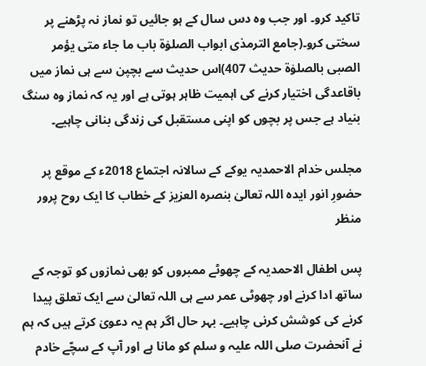تاکید کرو۔ اور جب وہ دس سال کے ہو جائیں تو نماز نہ پڑھنے پر سختی کرو۔(جامع الترمذی ابواب الصلوٰۃ باب ما جاء متی یؤمر الصبی بالصلوٰۃ حدیث 407)اس حدیث سے بچپن سے ہی نماز میں باقاعدگی اختیار کرنے کی اہمیت ظاہر ہوتی ہے اور یہ کہ نماز وہ سنگ بنیاد ہے جس پر بچوں کو اپنی مستقبل کی زندگی بنانی چاہیے۔

مجلس خدام الاحمدیہ یوکے کے سالانہ اجتماع 2018ء کے موقع پر حضورِ انور ایدہ اللہ تعالیٰ بنصرہ العزیز کے خطاب کا ایک روح پرور منظر

پس اطفال الاحمدیہ کے چھوٹے ممبروں کو بھی نمازوں کو توجہ کے ساتھ ادا کرنے اور چھوٹی عمر سے ہی اللہ تعالیٰ سے ایک تعلق پیدا کرنے کی کوشش کرنی چاہیے۔ بہر حال اگر ہم یہ دعویٰ کرتے ہیں کہ ہم نے آنحضرت صلی اللہ علیہ و سلم کو مانا ہے اور آپ کے سچّے خادم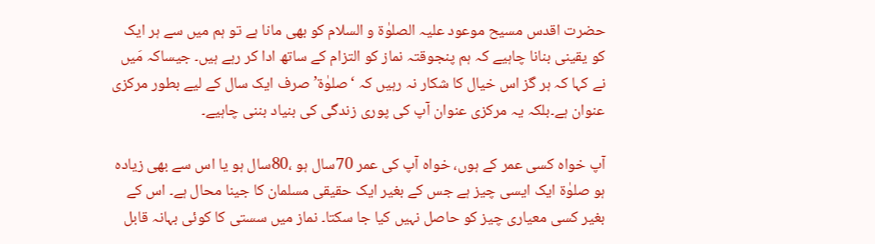حضرت اقدس مسیح موعود علیہ الصلوٰۃ و السلام کو بھی مانا ہے تو ہم میں سے ہر ایک کو یقینی بنانا چاہیے کہ ہم پنجوقتہ نماز کو التزام کے ساتھ ادا کر رہے ہیں۔ جیساکہ مَیں نے کہا کہ ہر گز اس خیال کا شکار نہ رہیں کہ ‘صلوٰۃ’ صرف ایک سال کے لیے بطور مرکزی عنوان ہے۔بلکہ یہ مرکزی عنوان آپ کی پوری زندگی کی بنیاد بننی چاہیے۔

آپ خواہ کسی عمر کے ہوں، خواہ آپ کی عمر 70سال ہو ،80سال ہو یا اس سے بھی زیادہ ہو صلوٰۃ ایک ایسی چیز ہے جس کے بغیر ایک حقیقی مسلمان کا جینا محال ہے۔ اس کے بغیر کسی معیاری چیز کو حاصل نہیں کیا جا سکتا۔ نماز میں سستی کا کوئی بہانہ قابل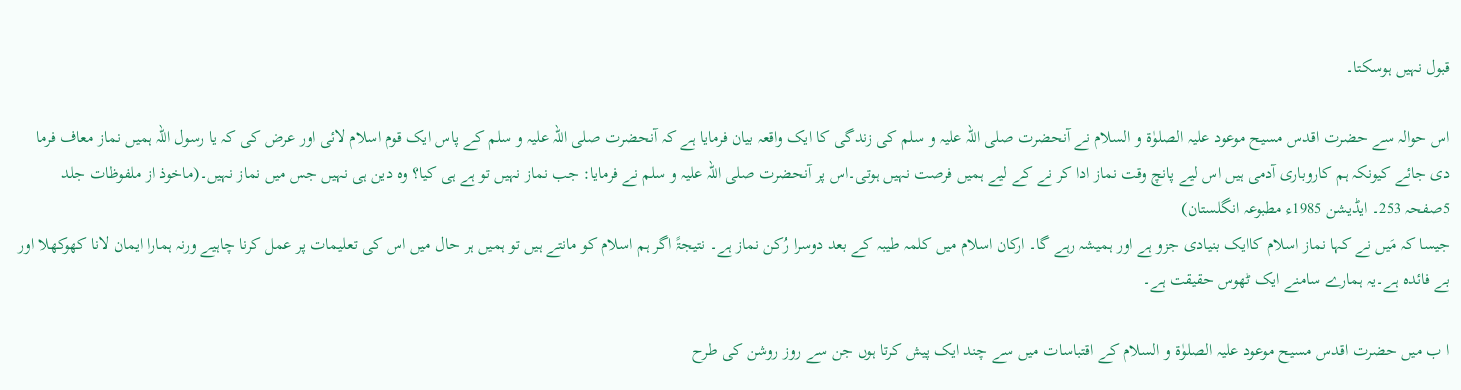قبول نہیں ہوسکتا۔

اس حوالہ سے حضرت اقدس مسیح موعود علیہ الصلوٰۃ و السلام نے آنحضرت صلی اللہ علیہ و سلم کی زندگی کا ایک واقعہ بیان فرمایا ہے کہ آنحضرت صلی اللہ علیہ و سلم کے پاس ایک قوم اسلام لائی اور عرض کی کہ یا رسول اللہ ہمیں نماز معاف فرما دی جائے کیونکہ ہم کاروباری آدمی ہیں اس لیے پانچ وقت نماز ادا کر نے کے لیے ہمیں فرصت نہیں ہوتی۔اس پر آنحضرت صلی اللہ علیہ و سلم نے فرمایا: جب نماز نہیں تو ہے ہی کیا؟ وہ دین ہی نہیں جس میں نماز نہیں۔(ماخوذ از ملفوظات جلد 5صفحہ 253۔ ایڈیشن 1985ء مطبوعہ انگلستان)
جیسا کہ مَیں نے کہا نماز اسلام کاایک بنیادی جزو ہے اور ہمیشہ رہے گا۔ ارکان اسلام میں کلمہ طیبہ کے بعد دوسرا رُکن نماز ہے۔ نتیجۃً اگر ہم اسلام کو مانتے ہیں تو ہمیں ہر حال میں اس کی تعلیمات پر عمل کرنا چاہیے ورنہ ہمارا ایمان لانا کھوکھلا اور بے فائدہ ہے۔یہ ہمارے سامنے ایک ٹھوس حقیقت ہے۔

ا ب میں حضرت اقدس مسیح موعود علیہ الصلوٰۃ و السلام کے اقتباسات میں سے چند ایک پیش کرتا ہوں جن سے روز روشن کی طرح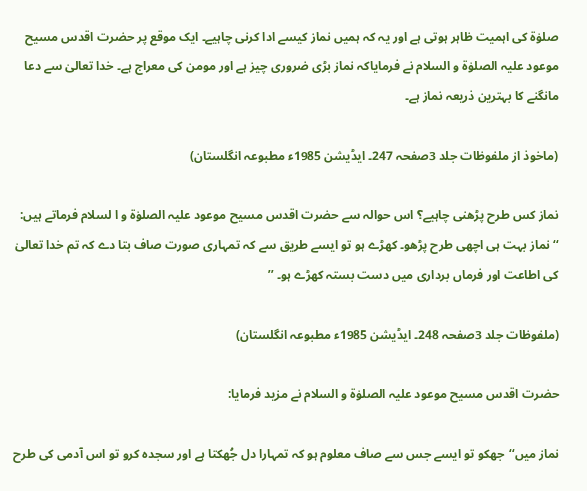صلوٰۃ کی اہمیت ظاہر ہوتی ہے اور یہ کہ ہمیں نماز کیسے ادا کرنی چاہیے۔ ایک موقع پر حضرت اقدس مسیح موعود علیہ الصلوٰۃ و السلام نے فرمایاکہ نماز بڑی ضروری چیز ہے اور مومن کی معراج ہے۔ خدا تعالیٰ سے دعا مانگنے کا بہترین ذریعہ نماز ہے۔

(ماخوذ از ملفوظات جلد 3صفحہ 247۔ ایڈیشن 1985ء مطبوعہ انگلستان)

نماز کس طرح پڑھنی چاہیے؟ اس حوالہ سے حضرت اقدس مسیح موعود علیہ الصلوٰۃ و ا لسلام فرماتے ہیں:
‘‘نماز بہت ہی اچھی طرح پڑھو۔ کھڑے ہو تو ایسے طریق سے کہ تمہاری صورت صاف بتا دے کہ تم خدا تعالیٰ کی اطاعت اور فرماں برداری میں دست بستہ کھڑے ہو۔ ’’

(ملفوظات جلد 3صفحہ 248۔ ایڈیشن 1985ء مطبوعہ انگلستان)

حضرت اقدس مسیح موعود علیہ الصلوٰۃ و السلام نے مزید فرمایا:

نماز میں‘‘جھکو تو ایسے جس سے صاف معلوم ہو کہ تمہارا دل جُھکتا ہے اور سجدہ کرو تو اس آدمی کی طرح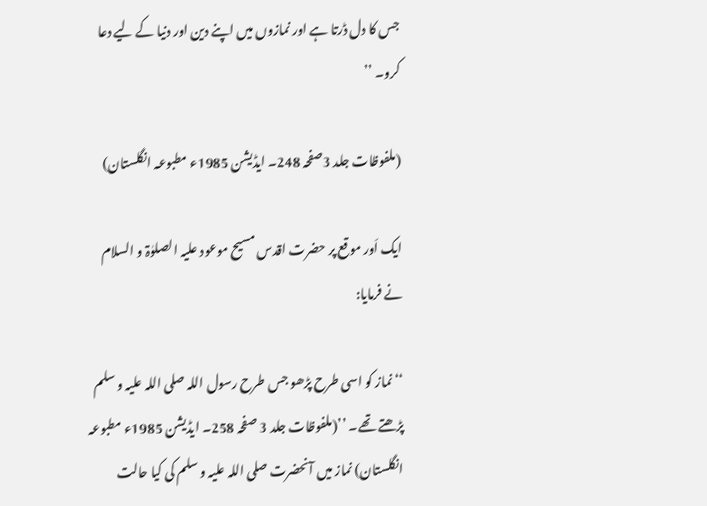جس کا دل ڈرتا ہے اور نمازوں میں اپنے دین اور دنیا کے لیے دعا کرو۔ ’’

(ملفوظات جلد 3صفحہ 248۔ ایڈیشن 1985ء مطبوعہ انگلستان)

ایک اَور موقع پر حضرت اقدس مسیح موعود علیہ الصلوٰۃ و السلام نے فرمایا:

‘‘نماز کو اسی طرح پڑھو جس طرح رسول اللہ صلی اللہ علیہ و سلم پڑھتے تھے۔ ’’(ملفوظات جلد 3 صفحہ 258۔ ایڈیشن 1985ء مطبوعہ انگلستان) نماز میں آنحضرت صلی اللہ علیہ و سلم کی کیا حالت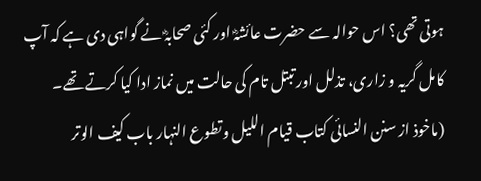ہوتی تھی؟ اس حوالہ سے حضرت عائشہؓ اور کئی صحابہؓ نے گواہی دی ہے کہ آپ کامل گریہ و زاری، تذلل اور تبتل تام کی حالت میں نماز ادا کیا کرتے تھے۔ (ماخوذ از سنن النسائی کتاب قیام اللیل وتطوع النہار باب کیف الوتر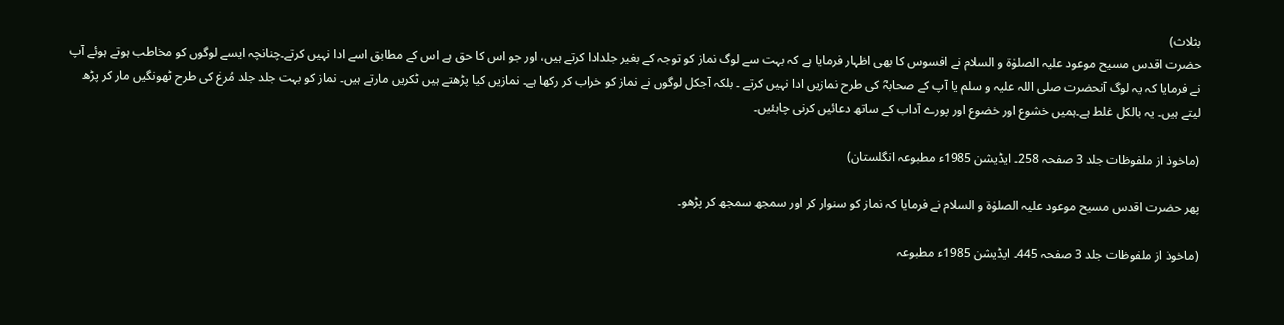بثلاث)
حضرت اقدس مسیح موعود علیہ الصلوٰۃ و السلام نے افسوس کا بھی اظہار فرمایا ہے کہ بہت سے لوگ نماز کو توجہ کے بغیر جلدادا کرتے ہیں، اور جو اس کا حق ہے اس کے مطابق اسے ادا نہیں کرتے۔چنانچہ ایسے لوگوں کو مخاطب ہوتے ہوئے آپ نے فرمایا کہ یہ لوگ آنحضرت صلی اللہ علیہ و سلم یا آپ کے صحابہؓ کی طرح نمازیں ادا نہیں کرتے ۔ بلکہ آجکل لوگوں نے نماز کو خراب کر رکھا ہے۔ نمازیں کیا پڑھتے ہیں ٹکریں مارتے ہیں۔ نماز کو بہت جلد جلد مُرغ کی طرح ٹھونگیں مار کر پڑھ لیتے ہیں۔ یہ بالکل غلط ہے۔ہمیں خشوع اور خضوع اور پورے آداب کے ساتھ دعائیں کرنی چاہئیں۔

(ماخوذ از ملفوظات جلد 3 صفحہ 258۔ ایڈیشن 1985ء مطبوعہ انگلستان)

پھر حضرت اقدس مسیح موعود علیہ الصلوٰۃ و السلام نے فرمایا کہ نماز کو سنوار کر اور سمجھ سمجھ کر پڑھو۔

(ماخوذ از ملفوظات جلد 3 صفحہ 445۔ ایڈیشن 1985ء مطبوعہ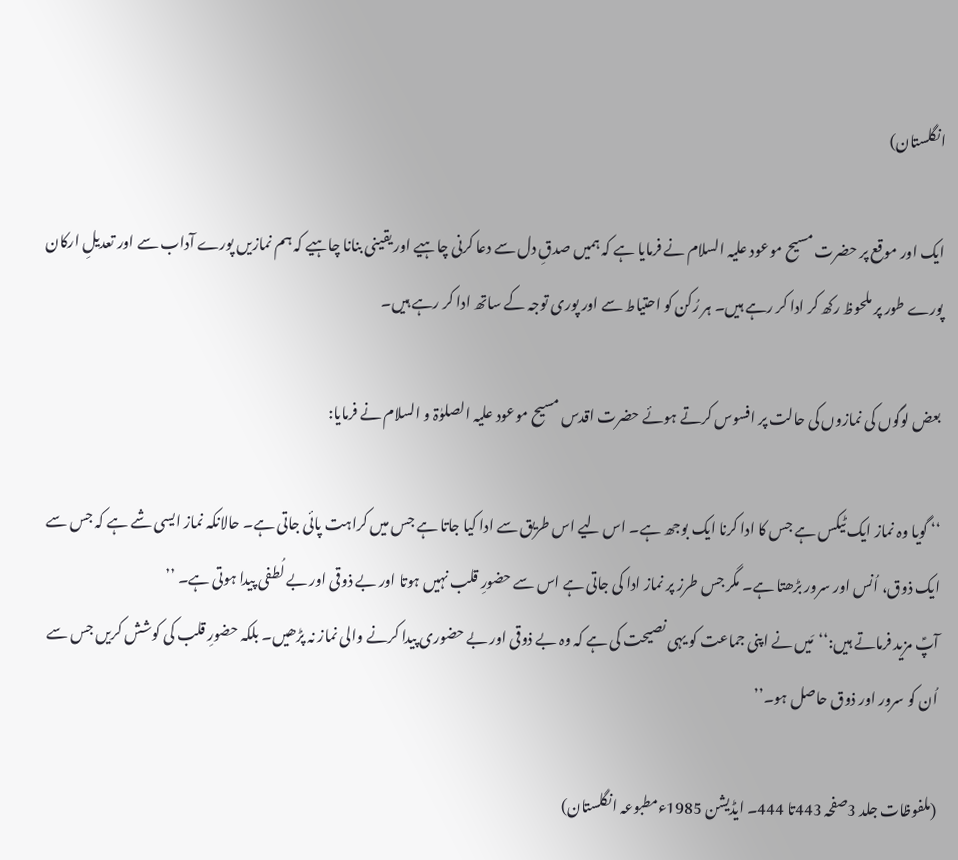انگلستان)

ایک اور موقع پر حضرت مسیح موعود علیہ السلام نے فرمایا ہے کہ ہمیں صدقِ دل سے دعا کرنی چاہیے اور یقینی بنانا چاہیے کہ ہم نمازیں پورے آداب سے اور تعدیلِ ارکان پورے طور پر ملحوظ رکھ کر ادا کر رہے ہیں۔ ہر رُکن کو احتیاط سے اور پوری توجہ کے ساتھ ادا کر رہے ہیں۔

بعض لوگوں کی نمازوں کی حالت پر افسوس کرتے ہوئے حضرت اقدس مسیح موعود علیہ الصلوٰۃ و السلام نے فرمایا:

‘‘ گویا وہ نماز ایک ٹیکس ہے جس کا ادا کرنا ایک بوجھ ہے۔ اس لیے اس طریق سے ادا کیا جاتا ہے جس میں کراہت پائی جاتی ہے۔ حالانکہ نماز ایسی شے ہے کہ جس سے ایک ذوق، اُنس اور سرور بڑھتا ہے۔ مگر جس طرز پر نماز ادا کی جاتی ہے اس سے حضورِ قلب نہیں ہوتا اور بے ذوقی اور بے لُطفی پیدا ہوتی ہے۔ ’’
آپؑ مزید فرماتے ہیں:‘‘مَیں نے اپنی جماعت کو یہی نصیحت کی ہے کہ وہ بے ذوقی اور بے حضوری پیدا کرنے والی نماز نہ پڑھیں۔ بلکہ حضورِ قلب کی کوشش کریں جس سے اُن کو سرور اور ذوق حاصل ہو۔’’

(ملفوظات جلد 3صفحہ 443تا 444۔ ایڈیشن 1985ءمطبوعہ انگلستان)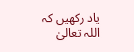یاد رکھیں کہ اللہ تعالیٰ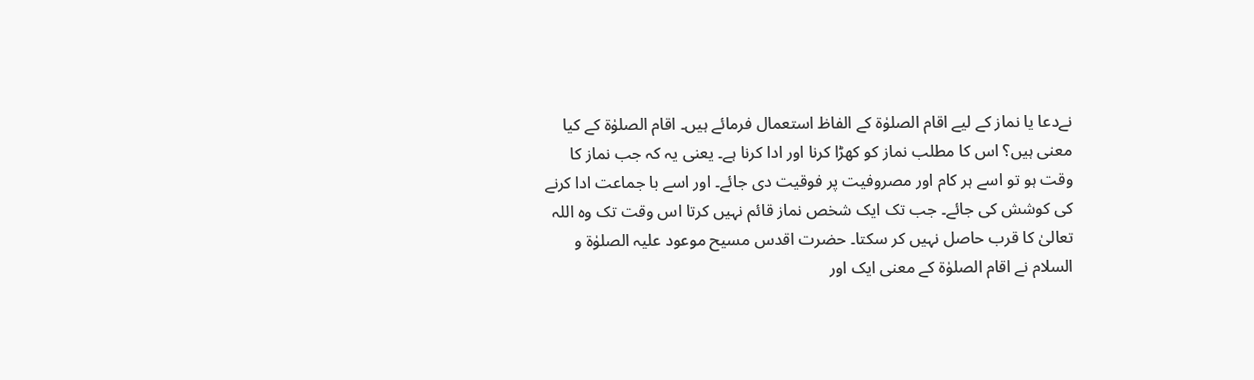نےدعا یا نماز کے لیے اقام الصلوٰۃ کے الفاظ استعمال فرمائے ہیں۔ اقام الصلوٰۃ کے کیا معنی ہیں؟ اس کا مطلب نماز کو کھڑا کرنا اور ادا کرنا ہے۔ یعنی یہ کہ جب نماز کا وقت ہو تو اسے ہر کام اور مصروفیت پر فوقیت دی جائے۔ اور اسے با جماعت ادا کرنے کی کوشش کی جائے۔ جب تک ایک شخص نماز قائم نہیں کرتا اس وقت تک وہ اللہ تعالیٰ کا قرب حاصل نہیں کر سکتا۔ حضرت اقدس مسیح موعود علیہ الصلوٰۃ و السلام نے اقام الصلوٰۃ کے معنی ایک اور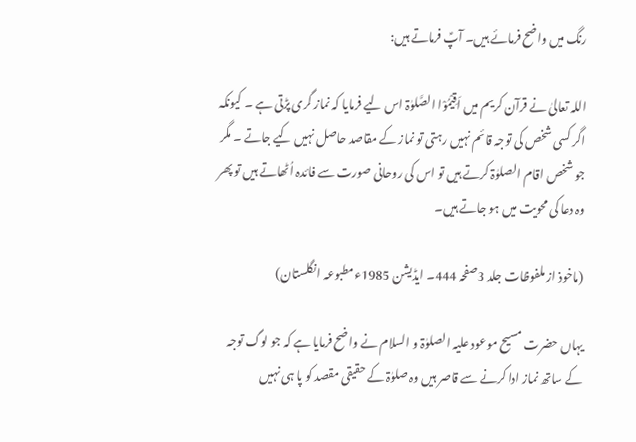رنگ میں واضح فرمائے ہیں۔ آپؑ فرماتے ہیں:

اللہ تعالیٰ نے قرآن کریم میں اَقِیْمُوْا الصَّلوٰۃ اس لیے فرمایا کہ نماز گری پڑتی ہے ۔ کیونکہ اگر کسی شخص کی توجہ قائم نہیں رہتی تو نماز کے مقاصد حاصل نہیں کیے جاتے ۔ مگر جو شخص اقام الصلوٰۃ کرتے ہیں تو اس کی روحانی صورت سے فائدہ اُٹھاتے ہیں تو پھر وہ دعا کی محویت میں ہو جاتے ہیں۔

(ماخوذ از ملفوظات جلد 3صفحہ 444۔ ایڈیشن 1985ءمطبوعہ انگلستان)

یہاں حضرت مسیح موعود علیہ الصلوٰۃ و السلام نے واضح فرمایا ہے کہ جو لوگ توجہ کے ساتھ نماز ادا کرنے سے قاصر ہیں وہ صلوٰۃ کے حقیقی مقصد کو پا ہی نہیں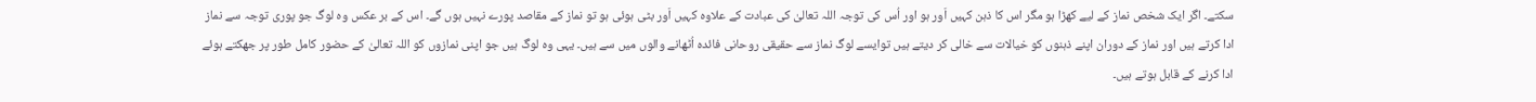سکتے۔ اگر ایک شخص نماز کے لیے کھڑا ہو مگر اس کا ذہن کہیں اَور ہو اور اُس کی توجہ اللہ تعالیٰ کی عبادت کے علاوہ کہیں اَور بٹی ہوئی ہو تو نماز کے مقاصد پورے نہیں ہوں گے۔ اس کے بر عکس وہ لوگ جو پوری توجہ سے نماز ادا کرتے ہیں اور نماز کے دوران اپنے ذہنوں کو خیالات سے خالی کر دیتے ہیں توایسے لوگ نماز سے حقیقی روحانی فائدہ اُٹھانے والوں میں سے ہیں۔ یہی وہ لوگ ہیں جو اپنی نمازوں کو اللہ تعالیٰ کے حضور کامل طور پر جھکتے ہوئے ادا کرنے کے قابل ہوتے ہیں۔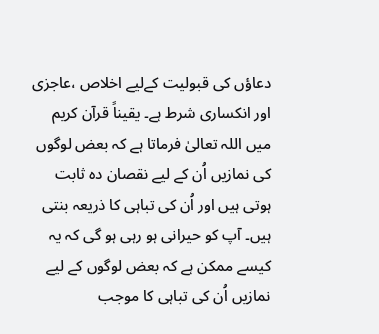دعاؤں کی قبولیت کےلیے اخلاص ،عاجزی اور انکساری شرط ہے۔ یقیناً قرآن کریم میں اللہ تعالیٰ فرماتا ہے کہ بعض لوگوں کی نمازیں اُن کے لیے نقصان دہ ثابت ہوتی ہیں اور اُن کی تباہی کا ذریعہ بنتی ہیں۔ آپ کو حیرانی ہو رہی ہو گی کہ یہ کیسے ممکن ہے کہ بعض لوگوں کے لیے نمازیں اُن کی تباہی کا موجب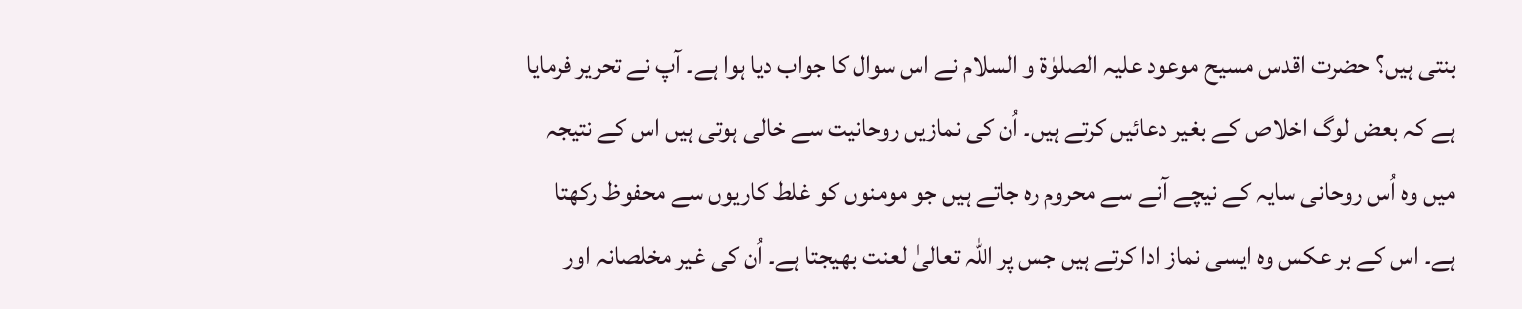بنتی ہیں؟ حضرت اقدس مسیح موعود علیہ الصلوٰۃ و السلام نے اس سوال کا جواب دیا ہوا ہے۔ آپ نے تحریر فرمایا ہے کہ بعض لوگ اخلاص کے بغیر دعائیں کرتے ہیں۔ اُن کی نمازیں روحانیت سے خالی ہوتی ہیں اس کے نتیجہ میں وہ اُس روحانی سایہ کے نیچے آنے سے محروم رہ جاتے ہیں جو مومنوں کو غلط کاریوں سے محفوظ رکھتا ہے۔ اس کے بر عکس وہ ایسی نماز ادا کرتے ہیں جس پر اللہ تعالیٰ لعنت بھیجتا ہے۔ اُن کی غیر مخلصانہ اور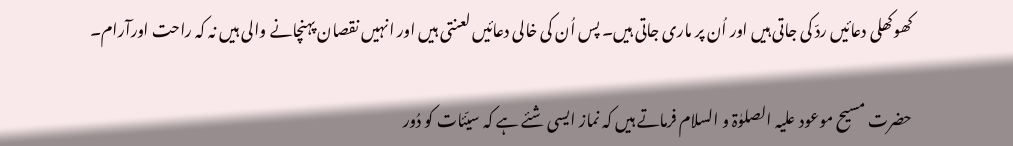کھوکھلی دعائیں ردّ کی جاتی ہیں اور اُن پر ماری جاتی ہیں۔ پس اُن کی خالی دعائیں لعنتی ہیں اور انہیں نقصان پہنچانے والی ہیں نہ کہ راحت اورآرام۔

حضرت مسیح موعود علیہ الصلوٰۃ و السلام فرماتے ہیں کہ نماز ایسی شئے ہے کہ سیّئات کو دُور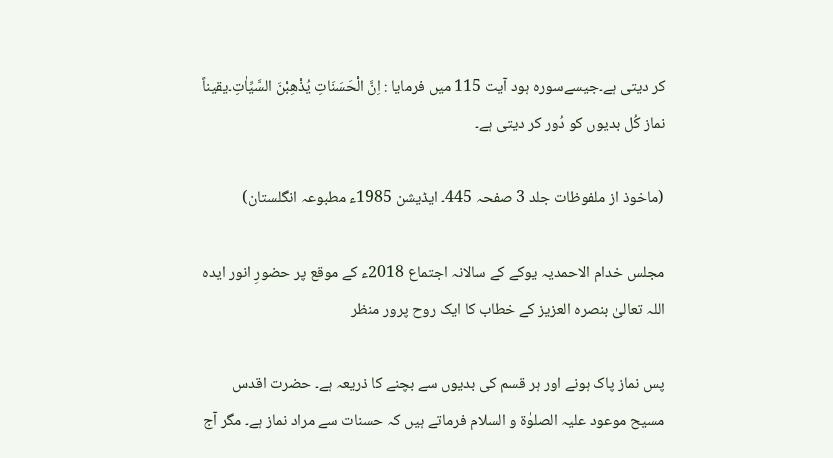کر دیتی ہے۔جیسےسورہ ہود آیت 115 میں فرمایا : اِنَّ الْحَسَنَاتِ یُذْھِبْنَ السَّیِّاٰتِ۔یقیناً نماز کُل بدیوں کو دُور کر دیتی ہے۔

(ماخوذ از ملفوظات جلد 3 صفحہ 445۔ ایڈیشن 1985ء مطبوعہ انگلستان)

مجلس خدام الاحمدیہ یوکے کے سالانہ اجتماع 2018ء کے موقع پر حضورِ انور ایدہ اللہ تعالیٰ بنصرہ العزیز کے خطاب کا ایک روح پرور منظر

پس نماز پاک ہونے اور ہر قسم کی بدیوں سے بچنے کا ذریعہ ہے۔ حضرت اقدس مسیح موعود علیہ الصلوٰۃ و السلام فرماتے ہیں کہ حسنات سے مراد نماز ہے۔ مگر آج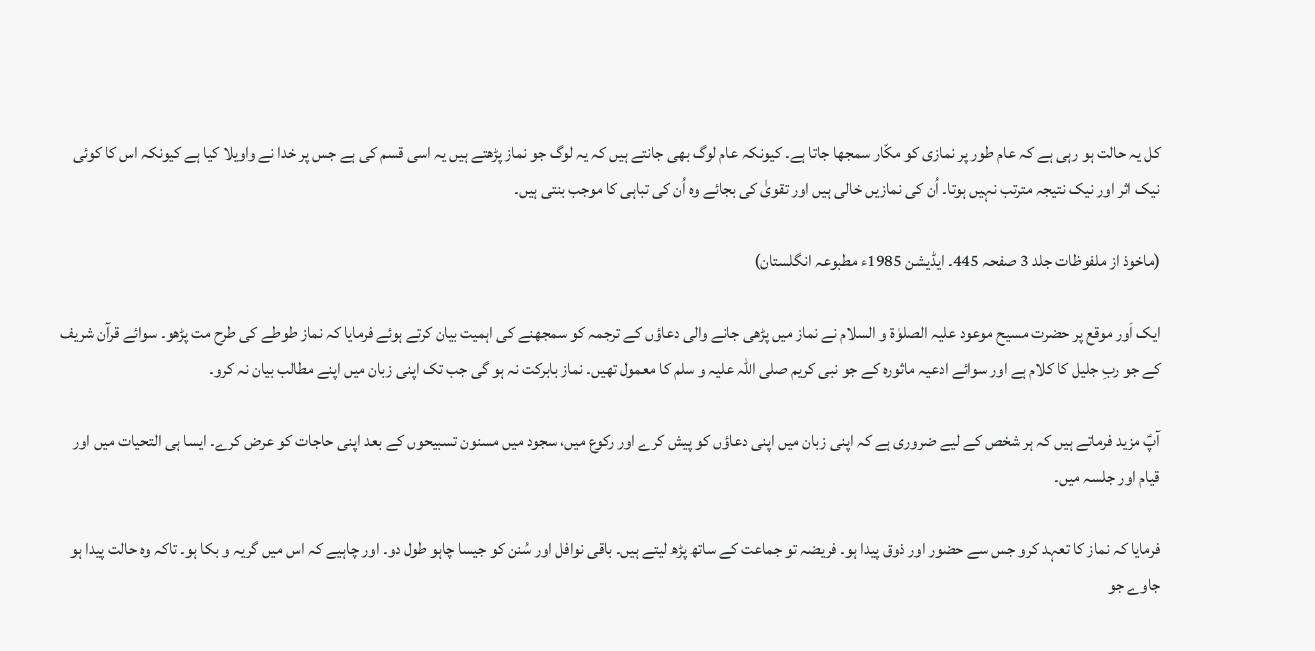کل یہ حالت ہو رہی ہے کہ عام طور پر نمازی کو مکّار سمجھا جاتا ہے۔ کیونکہ عام لوگ بھی جانتے ہیں کہ یہ لوگ جو نماز پڑھتے ہیں یہ اسی قسم کی ہے جس پر خدا نے واویلا کیا ہے کیونکہ اس کا کوئی نیک اثر اور نیک نتیجہ مترتب نہیں ہوتا۔ اُن کی نمازیں خالی ہیں اور تقویٰ کی بجائے وہ اُن کی تباہی کا موجب بنتی ہیں۔

(ماخوذ از ملفوظات جلد 3 صفحہ 445۔ ایڈیشن 1985ء مطبوعہ انگلستان)

ایک اَور موقع پر حضرت مسیح موعود علیہ الصلوٰۃ و السلام نے نماز میں پڑھی جانے والی دعاؤں کے ترجمہ کو سمجھنے کی اہمیت بیان کرتے ہوئے فرمایا کہ نماز طوطے کی طرح مت پڑھو۔ سوائے قرآن شریف کے جو ربِ جلیل کا کلام ہے اور سوائے ادعیہ ماثورہ کے جو نبی کریم صلی اللہ علیہ و سلم کا معمول تھیں۔ نماز بابرکت نہ ہو گی جب تک اپنی زبان میں اپنے مطالب بیان نہ کرو۔

آپؑ مزید فرماتے ہیں کہ ہر شخص کے لیے ضروری ہے کہ اپنی زبان میں اپنی دعاؤں کو پیش کرے اور رکوع میں، سجود میں مسنون تسبیحوں کے بعد اپنی حاجات کو عرض کرے۔ ایسا ہی التحیات میں اور قیام اور جلسہ میں۔

فرمایا کہ نماز کا تعہد کرو جس سے حضور اور ذوق پیدا ہو۔ فریضہ تو جماعت کے ساتھ پڑھ لیتے ہیں۔ باقی نوافل اور سُنن کو جیسا چاہو طول دو۔ اور چاہیے کہ اس میں گریہ و بکا ہو۔ تاکہ وہ حالت پیدا ہو جاوے جو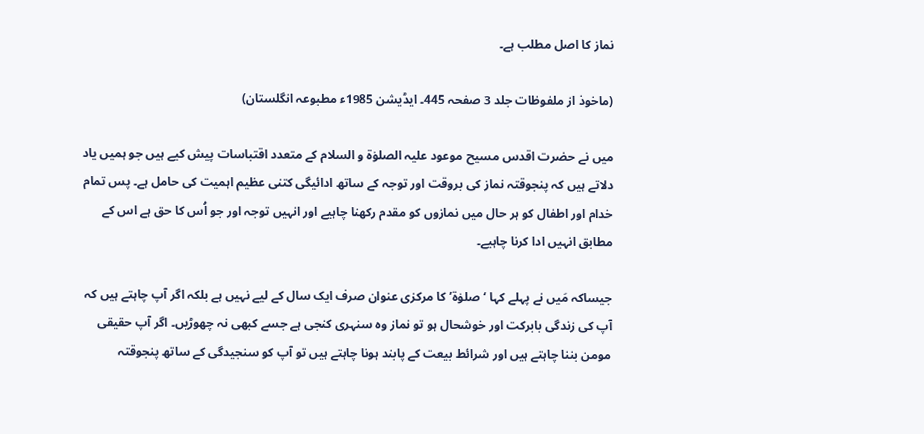نماز کا اصل مطلب ہے۔

(ماخوذ از ملفوظات جلد 3 صفحہ 445۔ ایڈیشن 1985ء مطبوعہ انگلستان)

میں نے حضرت اقدس مسیح موعود علیہ الصلوٰۃ و السلام کے متعدد اقتباسات پیش کیے ہیں جو ہمیں یاد دلاتے ہیں کہ پنجوقتہ نماز کی بروقت اور توجہ کے ساتھ ادائیگی کتنی عظیم اہمیت کی حامل ہے۔ پس تمام خدام اور اطفال کو ہر حال میں نمازوں کو مقدم رکھنا چاہیے اور انہیں توجہ اور جو اُس کا حق ہے اس کے مطابق انہیں ادا کرنا چاہیے۔

جیساکہ مَیں نے پہلے کہا ‘صلوٰۃ’ کا مرکزی عنوان صرف ایک سال کے لیے نہیں ہے بلکہ اگر آپ چاہتے ہیں کہ آپ کی زندگی بابرکت اور خوشحال ہو تو نماز وہ سنہری کنجی ہے جسے کبھی نہ چھوڑیں۔ اگر آپ حقیقی مومن بننا چاہتے ہیں اور شرائط بیعت کے پابند ہونا چاہتے ہیں تو آپ کو سنجیدگی کے ساتھ پنجوقتہ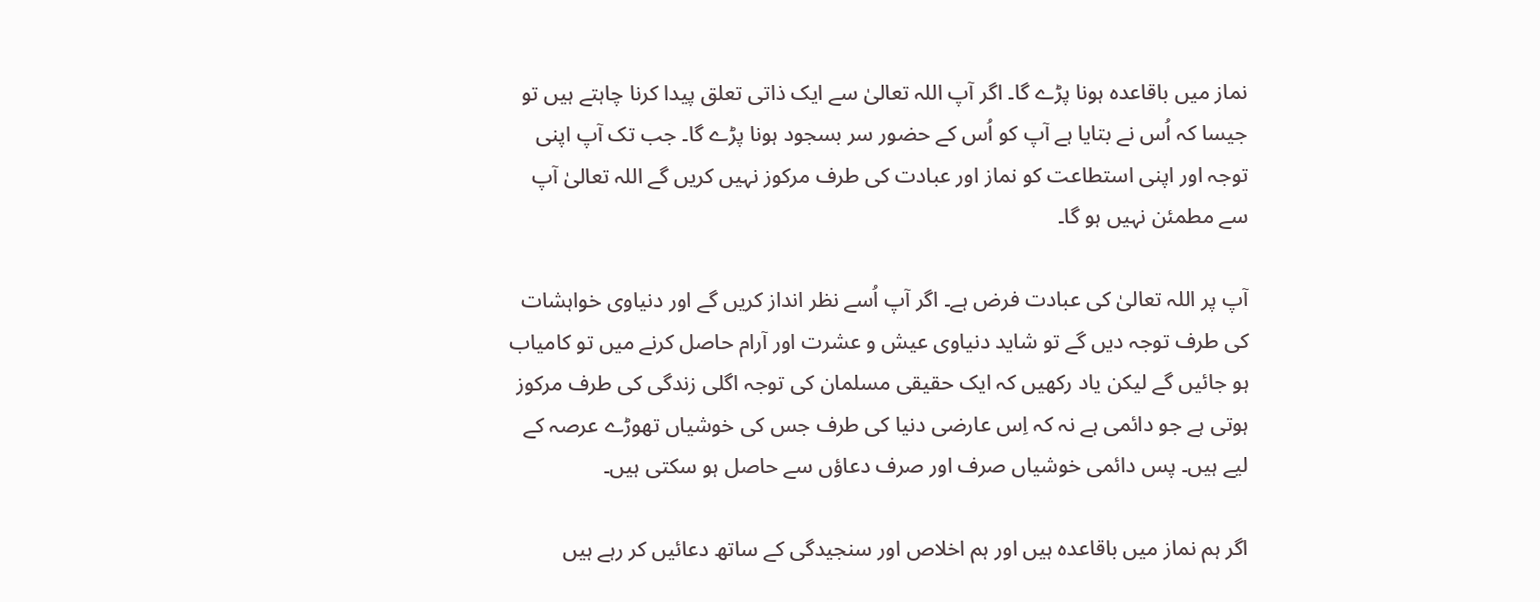نماز میں باقاعدہ ہونا پڑے گا۔ اگر آپ اللہ تعالیٰ سے ایک ذاتی تعلق پیدا کرنا چاہتے ہیں تو جیسا کہ اُس نے بتایا ہے آپ کو اُس کے حضور سر بسجود ہونا پڑے گا۔ جب تک آپ اپنی توجہ اور اپنی استطاعت کو نماز اور عبادت کی طرف مرکوز نہیں کریں گے اللہ تعالیٰ آپ سے مطمئن نہیں ہو گا۔

آپ پر اللہ تعالیٰ کی عبادت فرض ہے۔ اگر آپ اُسے نظر انداز کریں گے اور دنیاوی خواہشات کی طرف توجہ دیں گے تو شاید دنیاوی عیش و عشرت اور آرام حاصل کرنے میں تو کامیاب ہو جائیں گے لیکن یاد رکھیں کہ ایک حقیقی مسلمان کی توجہ اگلی زندگی کی طرف مرکوز ہوتی ہے جو دائمی ہے نہ کہ اِس عارضی دنیا کی طرف جس کی خوشیاں تھوڑے عرصہ کے لیے ہیں۔ پس دائمی خوشیاں صرف اور صرف دعاؤں سے حاصل ہو سکتی ہیں۔

اگر ہم نماز میں باقاعدہ ہیں اور ہم اخلاص اور سنجیدگی کے ساتھ دعائیں کر رہے ہیں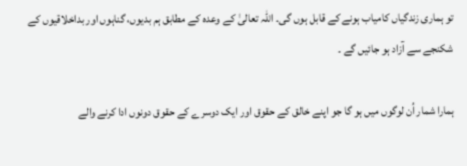تو ہماری زندگیاں کامیاب ہونے کے قابل ہوں گی۔ اللہ تعالیٰ کے وعدہ کے مطابق ہم بدیوں، گناہوں اور بداخلاقیوں کے شکنجے سے آزاد ہو جائیں گے ۔

ہمارا شمار اُن لوگوں میں ہو گا جو اپنے خالق کے حقوق اور ایک دوسرے کے حقوق دونوں ادا کرنے والے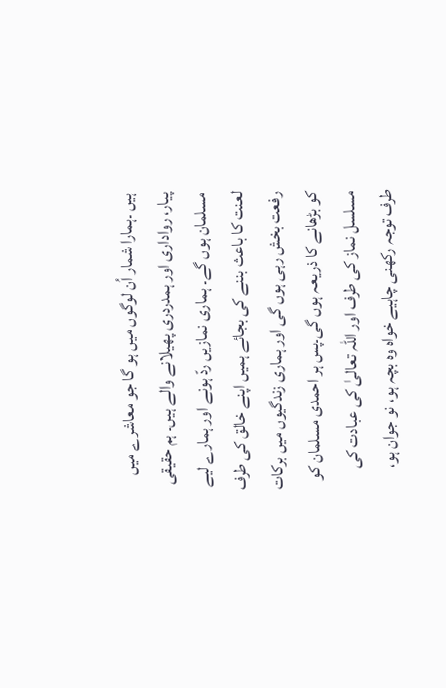ہیں ۔ہمارا شمار اُن لوگوں میں ہو گا جو معاشرے میں پیار، رواداری اور ہمدردری پھیلانے والے ہیں۔ ہم حقیقی مسلمان ہوں گے۔ ہماری نمازیں ردّ ہونے اور ہمارے لیے لعنت کا باعث بننے کی بجائے ہمیں اپنے خالق کی طرف رفعت بخش رہی ہوں گی اور ہماری زندگیوں میں برکات کو بڑھانے کا ذریعہ ہوں گی۔پس ہر احمدی مسلمان کو مسلسل نماز کی طرف اور اللہ تعالیٰ کی عبادت کی طرف توجہ رکھنی چاہیے خواہ وہ بچہ ہو، نو جوان ہو،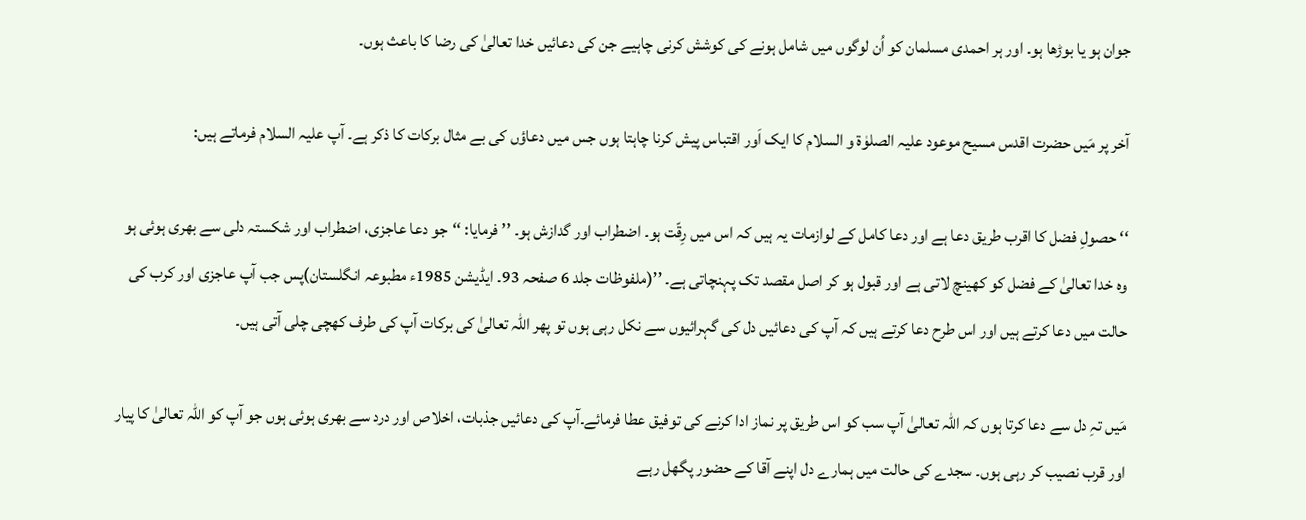جوان ہو یا بوڑھا ہو۔ اور ہر احمدی مسلمان کو اُن لوگوں میں شامل ہونے کی کوشش کرنی چاہیے جن کی دعائیں خدا تعالیٰ کی رضا کا باعث ہوں۔

آخر پر مَیں حضرت اقدس مسیح موعود علیہ الصلوٰۃ و السلام کا ایک اَور اقتباس پیش کرنا چاہتا ہوں جس میں دعاؤں کی بے مثال برکات کا ذکر ہے۔ آپ علیہ السلام فرماتے ہیں:

‘‘ حصولِ فضل کا اقرب طریق دعا ہے اور دعا کامل کے لوازمات یہ ہیں کہ اس میں رِقّت ہو۔ اضطراب اور گدازش ہو۔ ’’ فرمایا: ‘‘جو دعا عاجزی، اضطراب اور شکستہ دلی سے بھری ہوئی ہو وہ خدا تعالیٰ کے فضل کو کھینچ لاتی ہے اور قبول ہو کر اصل مقصد تک پہنچاتی ہے۔ ’’(ملفوظات جلد 6 صفحہ 93۔ ایڈیشن 1985ء مطبوعہ انگلستان)پس جب آپ عاجزی اور کرب کی حالت میں دعا کرتے ہیں اور اس طرح دعا کرتے ہیں کہ آپ کی دعائیں دل کی گہرائیوں سے نکل رہی ہوں تو پھر اللہ تعالیٰ کی برکات آپ کی طرف کھچی چلی آتی ہیں۔

مَیں تہِ دل سے دعا کرتا ہوں کہ اللہ تعالیٰ آپ سب کو اس طریق پر نماز ادا کرنے کی توفیق عطا فرمائے۔آپ کی دعائیں جذبات، اخلاص اور درد سے بھری ہوئی ہوں جو آپ کو اللہ تعالیٰ کا پیار اور قرب نصیب کر رہی ہوں۔ سجدے کی حالت میں ہمارے دل اپنے آقا کے حضور پگھل رہے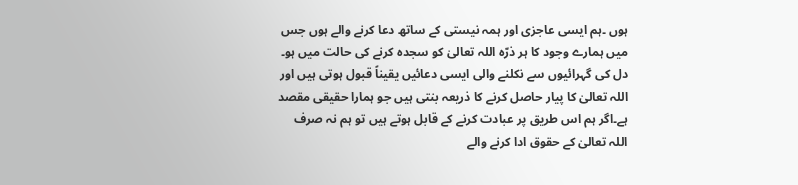ہوں ۔ہم ایسی عاجزی اور ہمہ نیستی کے ساتھ دعا کرنے والے ہوں جس میں ہمارے وجود کا ہر ذرّہ اللہ تعالیٰ کو سجدہ کرنے کی حالت میں ہو۔
دل کی گہرائیوں سے نکلنے والی ایسی دعائیں یقیناً قبول ہوتی ہیں اور اللہ تعالیٰ کا پیار حاصل کرنے کا ذریعہ بنتی ہیں جو ہمارا حقیقی مقصد ہے۔اگر ہم اس طریق پر عبادت کرنے کے قابل ہوتے ہیں تو ہم نہ صرف اللہ تعالیٰ کے حقوق ادا کرنے والے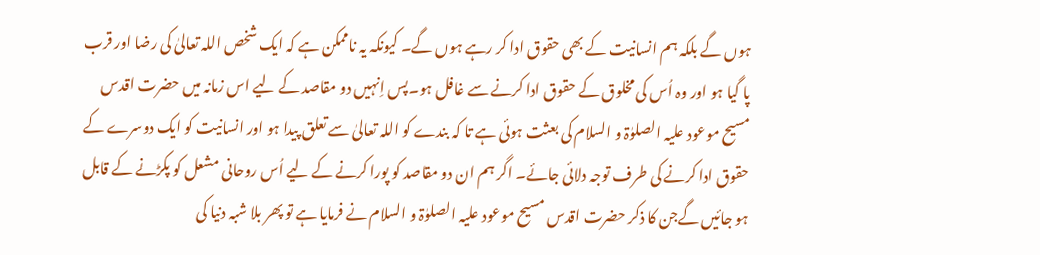ہوں گے بلکہ ہم انسانیت کے بھی حقوق ادا کر رہے ہوں گے۔ کیونکہ یہ ناممکن ہے کہ ایک شخص اللہ تعالیٰ کی رضا اور قرب پا گیا ہو اور وہ اُس کی مخلوق کے حقوق ادا کرنے سے غافل ہو۔پس اِنہیں دو مقاصد کے لیے اس زمانہ میں حضرت اقدس مسیح موعود علیہ الصلوٰۃ و السلام کی بعثت ہوئی ہے تا کہ بندے کو اللہ تعالیٰ سے تعلق پیدا ہو اور انسانیت کو ایک دوسرے کے حقوق ادا کرنے کی طرف توجہ دلائی جائے۔ اگر ہم ان دو مقاصد کو پورا کرنے کے لیے اُس روحانی مشعل کو پکڑنے کے قابل ہو جائیں گےجن کا ذکر حضرت اقدس مسیح موعود علیہ الصلوٰۃ و السلام نے فرمایا ہے تو پھر بلا شبہ دنیا کی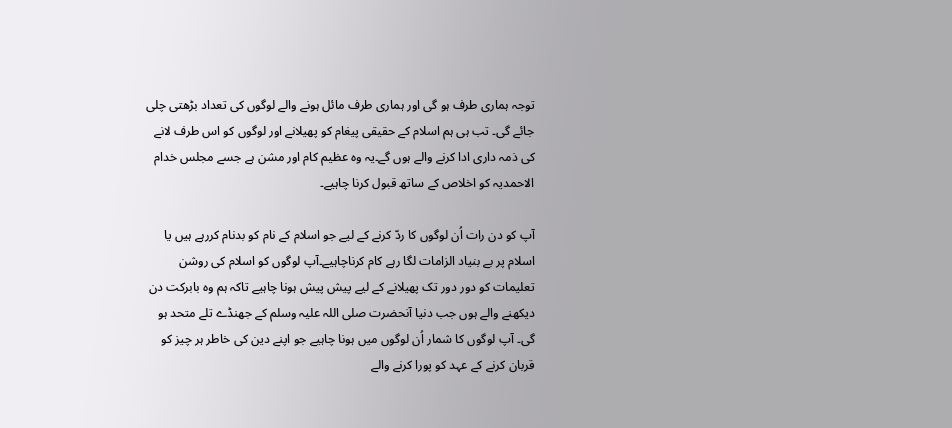توجہ ہماری طرف ہو گی اور ہماری طرف مائل ہونے والے لوگوں کی تعداد بڑھتی چلی جائے گی۔ تب ہی ہم اسلام کے حقیقی پیغام کو پھیلانے اور لوگوں کو اس طرف لانے کی ذمہ داری ادا کرنے والے ہوں گے۔یہ وہ عظیم کام اور مشن ہے جسے مجلس خدام الاحمدیہ کو اخلاص کے ساتھ قبول کرنا چاہیے۔

آپ کو دن رات اُن لوگوں کا ردّ کرنے کے لیے جو اسلام کے نام کو بدنام کررہے ہیں یا اسلام پر بے بنیاد الزامات لگا رہے کام کرناچاہیے۔آپ لوگوں کو اسلام کی روشن تعلیمات کو دور دور تک پھیلانے کے لیے پیش پیش ہونا چاہیے تاکہ ہم وہ بابرکت دن دیکھنے والے ہوں جب دنیا آنحضرت صلی اللہ علیہ وسلم کے جھنڈے تلے متحد ہو گی۔ آپ لوگوں کا شمار اُن لوگوں میں ہونا چاہیے جو اپنے دین کی خاطر ہر چیز کو قربان کرنے کے عہد کو پورا کرنے والے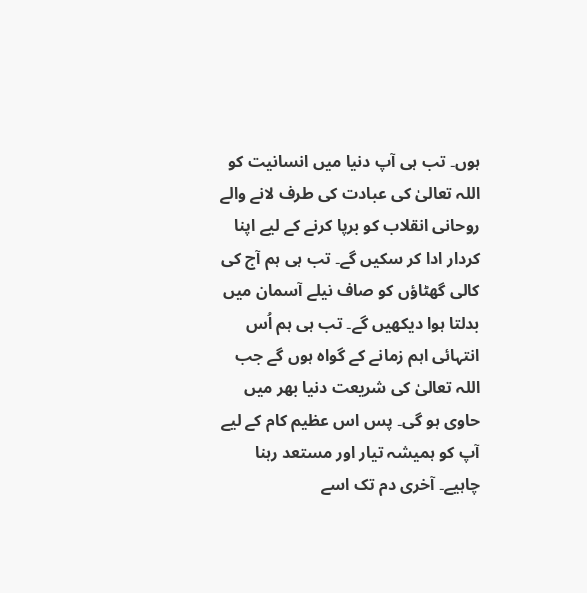ہوں۔ تب ہی آپ دنیا میں انسانیت کو اللہ تعالیٰ کی عبادت کی طرف لانے والے روحانی انقلاب کو برپا کرنے کے لیے اپنا کردار ادا کر سکیں گے۔ تب ہی ہم آج کی کالی گھٹاؤں کو صاف نیلے آسمان میں بدلتا ہوا دیکھیں گے۔ تب ہی ہم اُس انتہائی اہم زمانے کے گواہ ہوں گے جب اللہ تعالیٰ کی شریعت دنیا بھر میں حاوی ہو گی۔ پس اس عظیم کام کے لیے آپ کو ہمیشہ تیار اور مستعد رہنا چاہیے۔ آخری دم تک اسے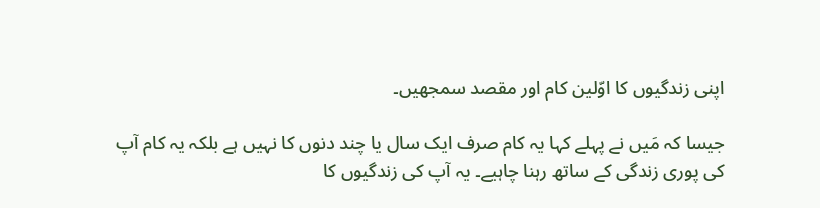اپنی زندگیوں کا اوّلین کام اور مقصد سمجھیں۔

جیسا کہ مَیں نے پہلے کہا یہ کام صرف ایک سال یا چند دنوں کا نہیں ہے بلکہ یہ کام آپ کی پوری زندگی کے ساتھ رہنا چاہیے۔ یہ آپ کی زندگیوں کا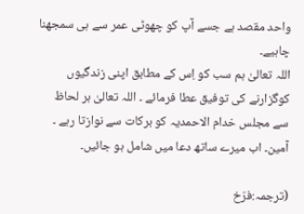واحد مقصد ہے جسے آپ کو چھوٹی عمر سے ہی سمجھنا چاہیے۔
اللہ تعالیٰ ہم سب کو اِس کے مطابق اپنی زندگیوں کوگزارنے کی توفیق عطا فرمائے ۔ اللہ تعالیٰ ہر لحاظ سے مجلس خدام الاحمدیہ کو برکات سے نوازتا رہے ۔ آمین۔ اب میرے ساتھ دعا میں شامل ہو جائیں۔

(ترجمہ:فرّخ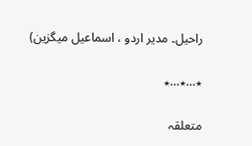راحیل۔ مدیر اردو ، اسماعیل میگزین)

٭…٭…٭

متعلقہ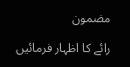مضمون

رائے کا اظہار فرمائیں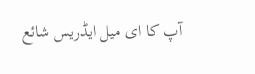آپ کا ای میل ایڈریس شائع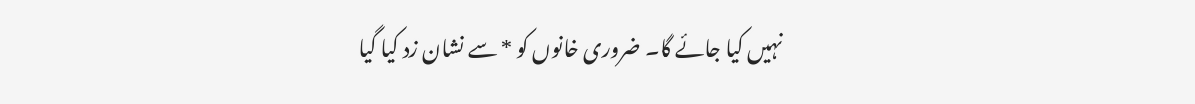نہیں کیا جائے گا۔ ضروری خانوں کو * سے نشان زد کیا گیا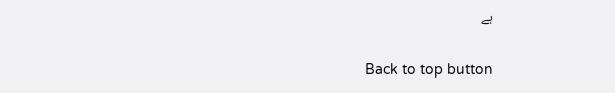ہے

Back to top button